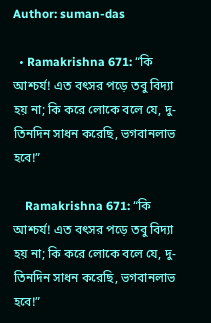Author: suman-das

  • Ramakrishna 671: “কি আশ্চর্য! এত বৎসর পড়ে তবু বিদ্যা হয় না; কি করে লোকে বলে যে, দু-তিনদিন সাধন করেছি, ভগবানলাভ হবে!”

    Ramakrishna 671: “কি আশ্চর্য! এত বৎসর পড়ে তবু বিদ্যা হয় না; কি করে লোকে বলে যে, দু-তিনদিন সাধন করেছি, ভগবানলাভ হবে!”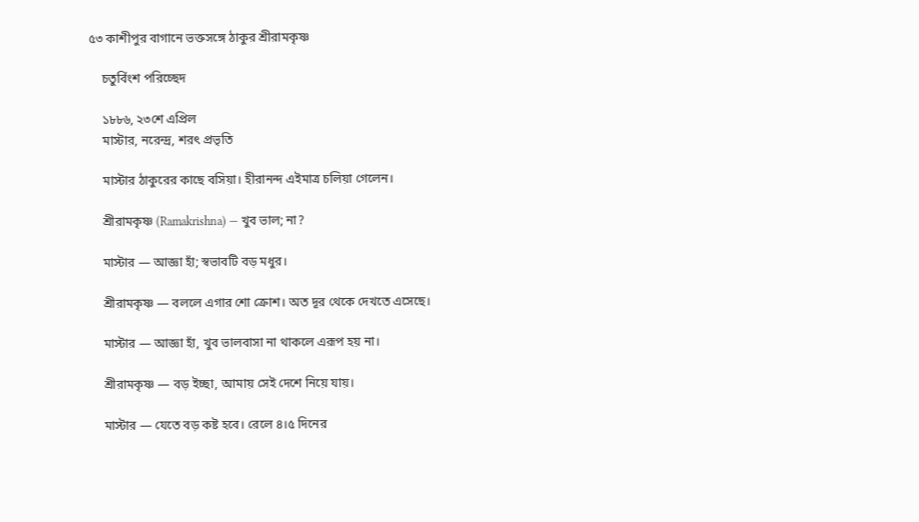৫৩ কাশীপুর বাগানে ভক্তসঙ্গে ঠাকুর শ্রীরামকৃষ্ণ

    চতুর্বিংশ পরিচ্ছেদ

    ১৮৮৬, ২৩শে এপ্রিল
    মাস্টার, নরেন্দ্র, শরৎ প্রভৃতি

    মাস্টার ঠাকুরের কাছে বসিয়া। হীরানন্দ এইমাত্র চলিয়া গেলেন।

    শ্রীরামকৃষ্ণ (Ramakrishna) — খুব ভাল; না?

    মাস্টার — আজ্ঞা হাঁ; স্বভাবটি বড় মধুর।

    শ্রীরামকৃষ্ণ — বললে এগার শো ক্রোশ। অত দূর থেকে দেখতে এসেছে।

    মাস্টার — আজ্ঞা হাঁ, খুব ভালবাসা না থাকলে এরূপ হয় না।

    শ্রীরামকৃষ্ণ — বড় ইচ্ছা, আমায় সেই দেশে নিয়ে যায়।

    মাস্টার — যেতে বড় কষ্ট হবে। রেলে ৪।৫ দিনের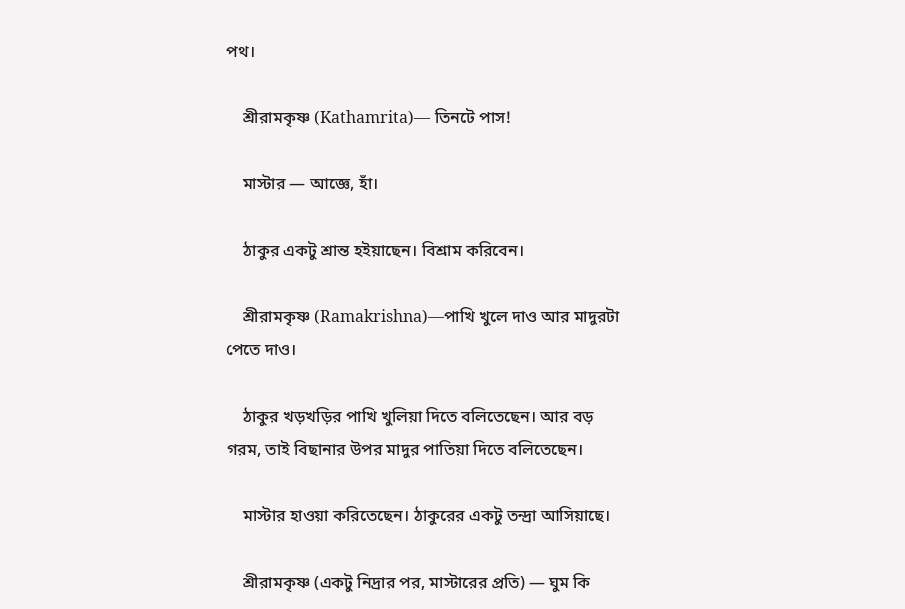পথ।

    শ্রীরামকৃষ্ণ (Kathamrita)— তিনটে পাস!

    মাস্টার — আজ্ঞে, হাঁ।

    ঠাকুর একটু শ্রান্ত হইয়াছেন। বিশ্রাম করিবেন।

    শ্রীরামকৃষ্ণ (Ramakrishna)—পাখি খুলে দাও আর মাদুরটা পেতে দাও।

    ঠাকুর খড়খড়ির পাখি খুলিয়া দিতে বলিতেছেন। আর বড় গরম, তাই বিছানার উপর মাদুর পাতিয়া দিতে বলিতেছেন।

    মাস্টার হাওয়া করিতেছেন। ঠাকুরের একটু তন্দ্রা আসিয়াছে।

    শ্রীরামকৃষ্ণ (একটু নিদ্রার পর, মাস্টারের প্রতি) — ঘুম কি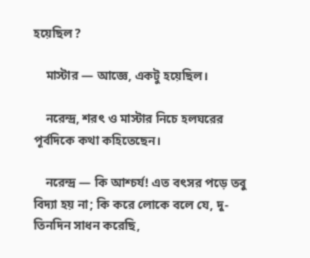হয়েছিল?

    মাস্টার — আজ্ঞে, একটু হয়েছিল।

    নরেন্দ্র, শরৎ ও মাস্টার নিচে হলঘরের পূর্বদিকে কথা কহিতেছেন।

    নরেন্দ্র — কি আশ্চর্য! এত বৎসর পড়ে তবু বিদ্যা হয় না; কি করে লোকে বলে যে, দু-তিনদিন সাধন করেছি,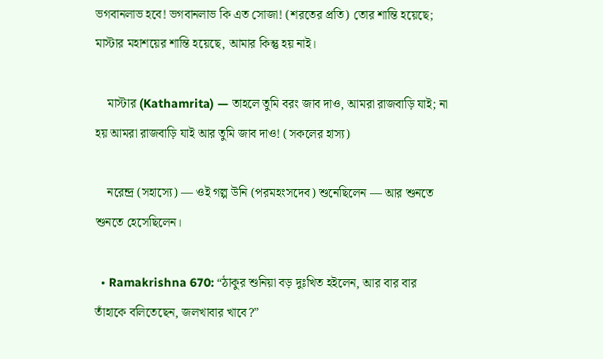ভগবানলাভ হবে! ভগবানলাভ কি এত সোজা! (শরতের প্রতি) তোর শান্তি হয়েছে; মাস্টার মহাশয়ের শান্তি হয়েছে, আমার কিন্তু হয় নাই।

    মাস্টার (Kathamrita) — তাহলে তুমি বরং জাব দাও, আমরা রাজবাড়ি যাই; না হয় আমরা রাজবাড়ি যাই আর তুমি জাব দাও! (সকলের হাস্য)

    নরেন্দ্র (সহাস্যে) — ওই গল্প উনি (পরমহংসদেব) শুনেছিলেন — আর শুনতে শুনতে হেসেছিলেন।

  • Ramakrishna 670: “ঠাকুর শুনিয়া বড় দুঃখিত হইলেন, আর বার বার তাঁহাকে বলিতেছেন, জলখাবার খাবে?”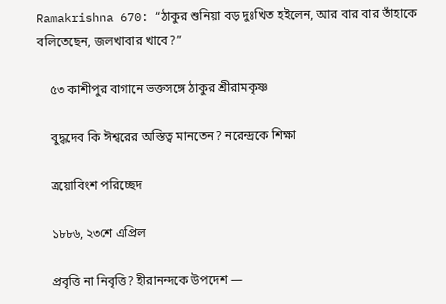Ramakrishna 670: “ঠাকুর শুনিয়া বড় দুঃখিত হইলেন, আর বার বার তাঁহাকে বলিতেছেন, জলখাবার খাবে?”

    ৫৩ কাশীপুর বাগানে ভক্তসঙ্গে ঠাকুর শ্রীরামকৃষ্ণ

    বুদ্ধদেব কি ঈশ্বরের অস্তিত্ব মানতেন? নরেন্দ্রকে শিক্ষা

    ত্রয়োবিংশ পরিচ্ছেদ

    ১৮৮৬, ২৩শে এপ্রিল

    প্রবৃত্তি না নিবৃত্তি? হীরানন্দকে উপদেশ —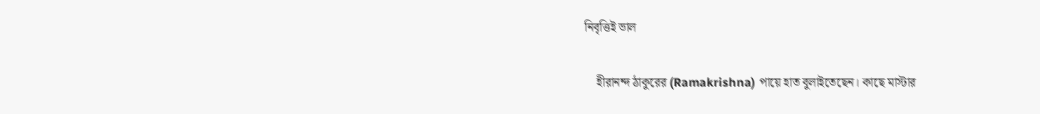নিবৃত্তিই ভাল

    হীরানন্দ ঠাকুরের (Ramakrishna) পায়ে হাত বুলাইতেছেন। কাছে মাস্টার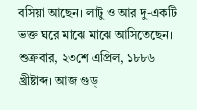বসিয়া আছেন। লাটু ও আর দু-একটি ভক্ত ঘরে মাঝে মাঝে আসিতেছেন। শুক্রবার, ২৩শে এপ্রিল, ১৮৮৬ খ্রীষ্টাব্দ। আজ গুড্‌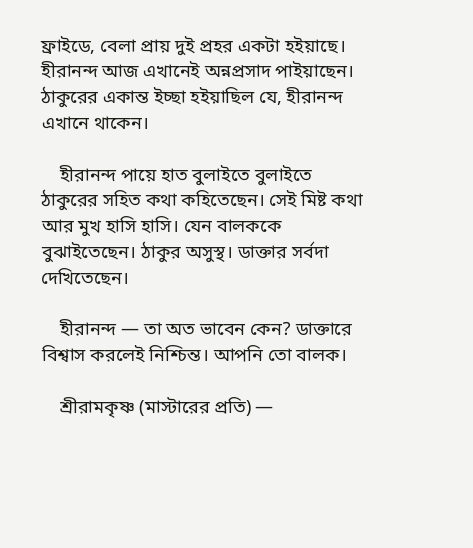ফ্রাইডে, বেলা প্রায় দুই প্রহর একটা হইয়াছে। হীরানন্দ আজ এখানেই অন্নপ্রসাদ পাইয়াছেন। ঠাকুরের একান্ত ইচ্ছা হইয়াছিল যে, হীরানন্দ এখানে থাকেন।

    হীরানন্দ পায়ে হাত বুলাইতে বুলাইতে ঠাকুরের সহিত কথা কহিতেছেন। সেই মিষ্ট কথা আর মুখ হাসি হাসি। যেন বালককে বুঝাইতেছেন। ঠাকুর অসুস্থ। ডাক্তার সর্বদা দেখিতেছেন।

    হীরানন্দ — তা অত ভাবেন কেন? ডাক্তারে বিশ্বাস করলেই নিশ্চিন্ত। আপনি তো বালক।

    শ্রীরামকৃষ্ণ (মাস্টারের প্রতি) —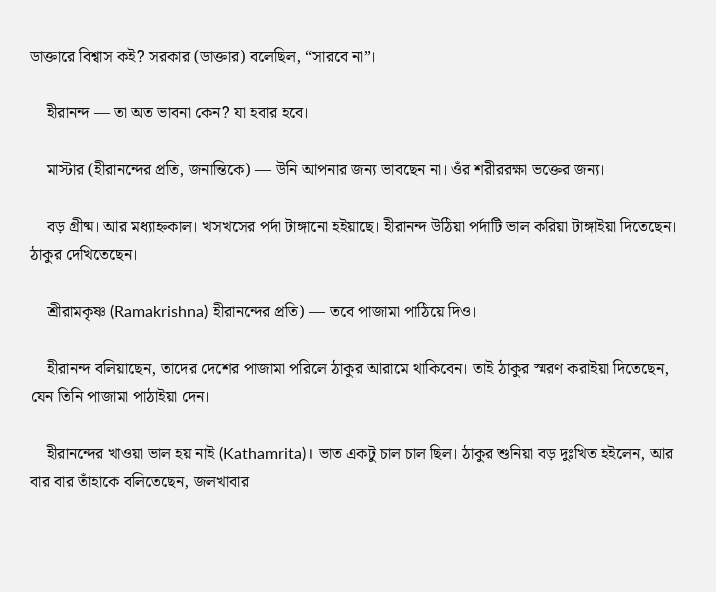ডাক্তারে বিশ্বাস কই? সরকার (ডাক্তার) বলেছিল, “সারবে না”।

    হীরানন্দ — তা অত ভাবনা কেন? যা হবার হবে।

    মাস্টার (হীরানন্দের প্রতি, জনান্তিকে) — উনি আপনার জন্য ভাবছেন না। ওঁর শরীররক্ষা ভক্তের জন্য।

    বড় গ্রীষ্ম। আর মধ্যাহ্নকাল। খসখসের পর্দা টাঙ্গানো হইয়াছে। হীরানন্দ উঠিয়া পর্দাটি ভাল করিয়া টাঙ্গাইয়া দিতেছেন। ঠাকুর দেখিতেছেন।

    শ্রীরামকৃষ্ণ (Ramakrishna) হীরানন্দের প্রতি) — তবে পাজামা পাঠিয়ে দিও।

    হীরানন্দ বলিয়াছেন, তাদের দেশের পাজামা পরিলে ঠাকুর আরামে থাকিবেন। তাই ঠাকুর স্মরণ করাইয়া দিতেছেন, যেন তিনি পাজামা পাঠাইয়া দেন।

    হীরানন্দের খাওয়া ভাল হয় নাই (Kathamrita)। ভাত একটু চাল চাল ছিল। ঠাকুর শুনিয়া বড় দুঃখিত হইলেন, আর বার বার তাঁহাকে বলিতেছেন, জলখাবার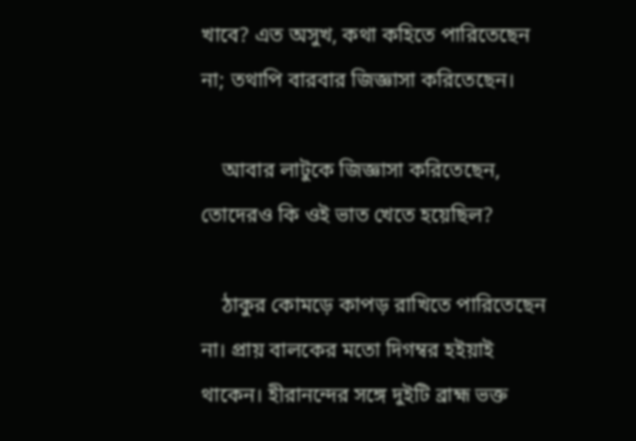খাবে? এত অসুখ, কথা কহিতে পারিতেছেন না; তথাপি বারবার জিজ্ঞাসা করিতেছেন।

    আবার লাটুকে জিজ্ঞাসা করিতেছেন, তোদেরও কি ওই ভাত খেতে হয়েছিল?

    ঠাকুর কোমড়ে কাপড় রাখিতে পারিতেছেন না। প্রায় বালকের মতো দিগম্বর হইয়াই থাকেন। হীরানন্দের সঙ্গে দুইটি ব্রাহ্ম ভক্ত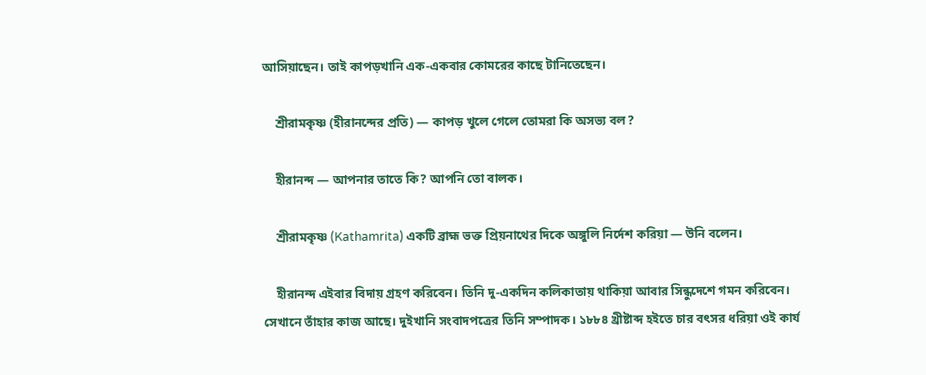আসিয়াছেন। তাই কাপড়খানি এক-একবার কোমরের কাছে টানিতেছেন।

    শ্রীরামকৃষ্ণ (হীরানন্দের প্রতি) — কাপড় খুলে গেলে তোমরা কি অসভ্য বল?

    হীরানন্দ — আপনার তাতে কি? আপনি তো বালক।

    শ্রীরামকৃষ্ণ (Kathamrita) একটি ব্রাহ্ম ভক্ত প্রিয়নাথের দিকে অঙ্গুলি নির্দেশ করিয়া — উনি বলেন।

    হীরানন্দ এইবার বিদায় গ্রহণ করিবেন। তিনি দু-একদিন কলিকাতায় থাকিয়া আবার সিন্ধুদেশে গমন করিবেন। সেখানে তাঁহার কাজ আছে। দুইখানি সংবাদপত্রের তিনি সম্পাদক। ১৮৮৪ খ্রীষ্টাব্দ হইতে চার বৎসর ধরিয়া ওই কার্য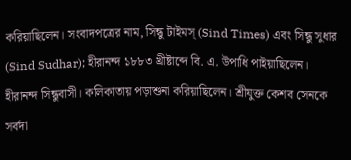করিয়াছিলেন। সংবাদপত্রের নাম, সিন্ধু টাইমস্‌ (Sind Times) এবং সিন্ধু সুধার (Sind Sudhar); হীরানন্দ ১৮৮৩ খ্রীষ্টাব্দে বি. এ. উপাধি পাইয়াছিলেন। হীরানন্দ সিন্ধুবাসী। কলিকাতায় পড়াশুনা করিয়াছিলেন। শ্রীযুক্ত কেশব সেনকে সর্বদা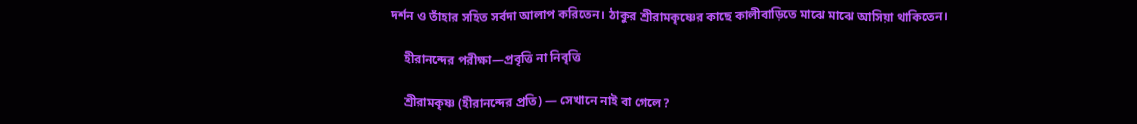দর্শন ও তাঁহার সহিত সর্বদা আলাপ করিতেন। ঠাকুর শ্রীরামকৃষ্ণের কাছে কালীবাড়িতে মাঝে মাঝে আসিয়া থাকিতেন।

    হীরানন্দের পরীক্ষা—প্রবৃত্তি না নিবৃত্তি

    শ্রীরামকৃষ্ণ (হীরানন্দের প্রতি) — সেখানে নাই বা গেলে?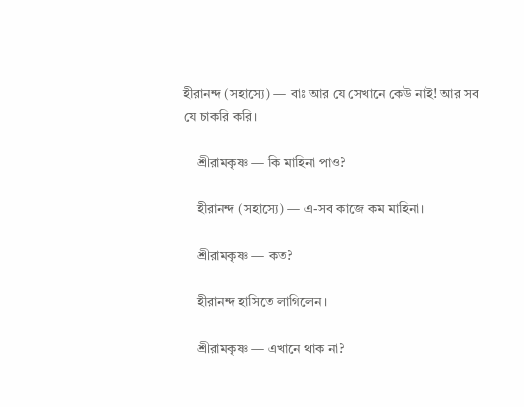হীরানন্দ (সহাস্যে) — বাঃ আর যে সেখানে কেউ নাই! আর সব যে চাকরি করি।

    শ্রীরামকৃষ্ণ — কি মাহিনা পাও?

    হীরানন্দ (সহাস্যে) — এ-সব কাজে কম মাহিনা।

    শ্রীরামকৃষ্ণ — কত?

    হীরানন্দ হাসিতে লাগিলেন।

    শ্রীরামকৃষ্ণ — এখানে থাক না?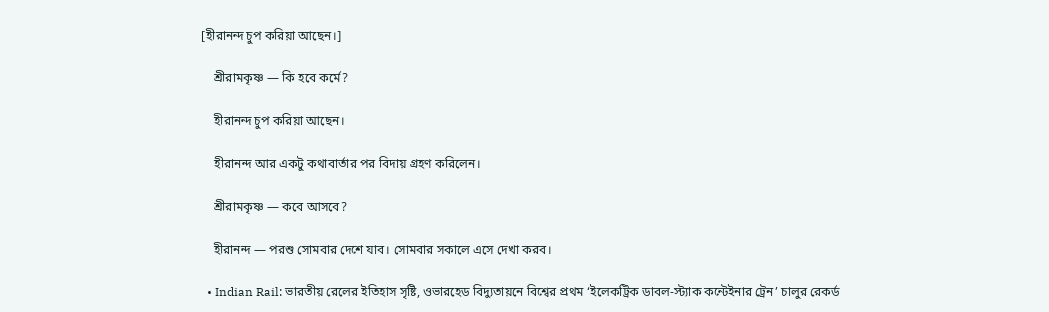[হীরানন্দ চুপ করিয়া আছেন।]

    শ্রীরামকৃষ্ণ — কি হবে কর্মে?

    হীরানন্দ চুপ করিয়া আছেন।

    হীরানন্দ আর একটু কথাবার্তার পর বিদায় গ্রহণ করিলেন।

    শ্রীরামকৃষ্ণ — কবে আসবে?

    হীরানন্দ — পরশু সোমবার দেশে যাব। সোমবার সকালে এসে দেখা করব।

  • Indian Rail: ভারতীয় রেলের ইতিহাস সৃষ্টি, ওভারহেড বিদ্যুতায়নে বিশ্বের প্রথম ‘ইলেকট্রিক ডাবল-স্ট্যাক কন্টেইনার ট্রেন’ চালুর রেকর্ড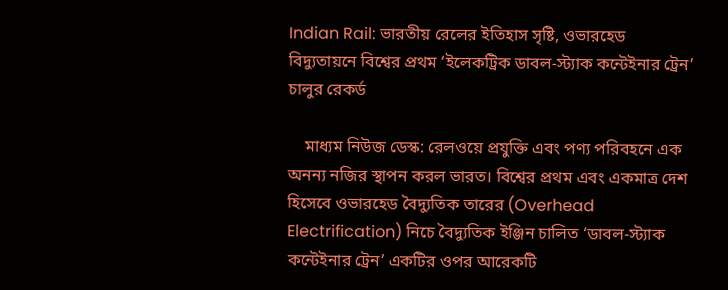Indian Rail: ভারতীয় রেলের ইতিহাস সৃষ্টি, ওভারহেড বিদ্যুতায়নে বিশ্বের প্রথম ‘ইলেকট্রিক ডাবল-স্ট্যাক কন্টেইনার ট্রেন’ চালুর রেকর্ড

    মাধ্যম নিউজ ডেস্ক: রেলওয়ে প্রযুক্তি এবং পণ্য পরিবহনে এক অনন্য নজির স্থাপন করল ভারত। বিশ্বের প্রথম এবং একমাত্র দেশ হিসেবে ওভারহেড বৈদ্যুতিক তারের (Overhead Electrification) নিচে বৈদ্যুতিক ইঞ্জিন চালিত ‘ডাবল-স্ট্যাক কন্টেইনার ট্রেন’ একটির ওপর আরেকটি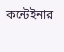কন্টেইনার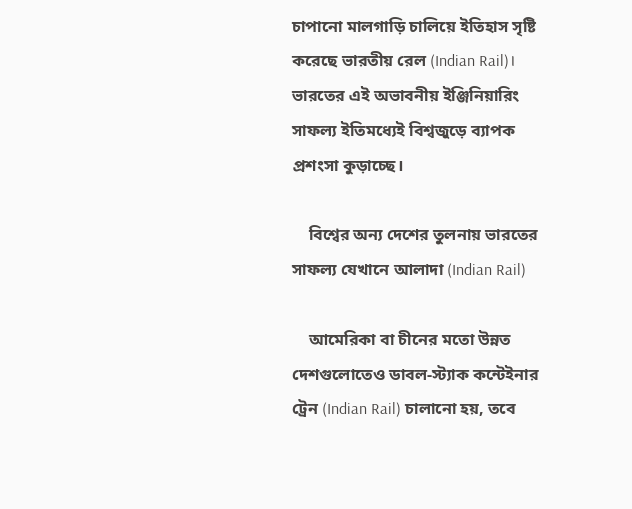চাপানো মালগাড়ি চালিয়ে ইতিহাস সৃষ্টি করেছে ভারতীয় রেল (Indian Rail)। ভারতের এই অভাবনীয় ইঞ্জিনিয়ারিং সাফল্য ইতিমধ্যেই বিশ্বজুড়ে ব্যাপক প্রশংসা কুড়াচ্ছে।

    বিশ্বের অন্য দেশের তুলনায় ভারতের সাফল্য যেখানে আলাদা (Indian Rail)

    আমেরিকা বা চীনের মতো উন্নত দেশগুলোতেও ডাবল-স্ট্যাক কন্টেইনার ট্রেন (Indian Rail) চালানো হয়, তবে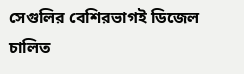সেগুলির বেশিরভাগই ডিজেল চালিত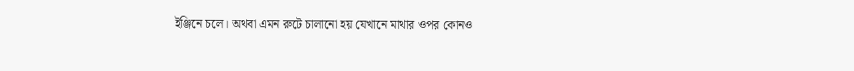ইঞ্জিনে চলে। অথবা এমন রুটে চালানো হয় যেখানে মাথার ওপর কোনও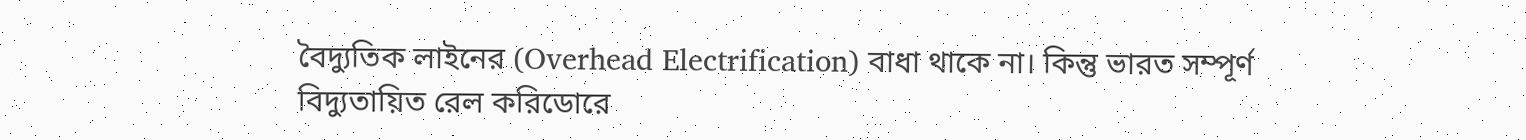বৈদ্যুতিক লাইনের (Overhead Electrification) বাধা থাকে না। কিন্তু ভারত সম্পূর্ণ বিদ্যুতায়িত রেল করিডোরে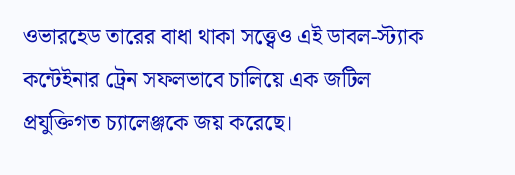ওভারহেড তারের বাধা থাকা সত্ত্বেও এই ডাবল-স্ট্যাক কন্টেইনার ট্রেন সফলভাবে চালিয়ে এক জটিল প্রযুক্তিগত চ্যালেঞ্জকে জয় করেছে।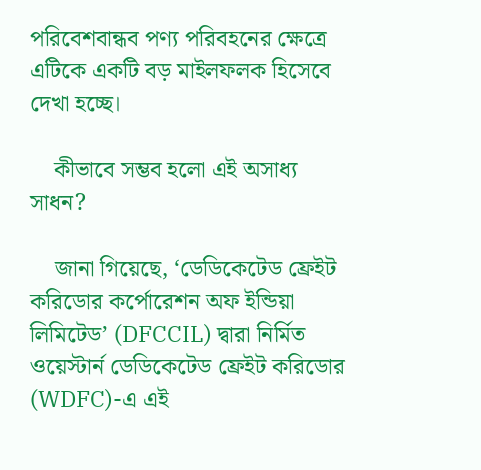পরিবেশবান্ধব পণ্য পরিবহনের ক্ষেত্রে এটিকে একটি বড় মাইলফলক হিসেবে দেখা হচ্ছে।

    কীভাবে সম্ভব হলো এই অসাধ্য সাধন?

    জানা গিয়েছে, ‘ডেডিকেটেড ফ্রেইট করিডোর কর্পোরেশন অফ ইন্ডিয়া লিমিটেড’ (DFCCIL) দ্বারা নির্মিত ওয়েস্টার্ন ডেডিকেটেড ফ্রেইট করিডোর (WDFC)-এ এই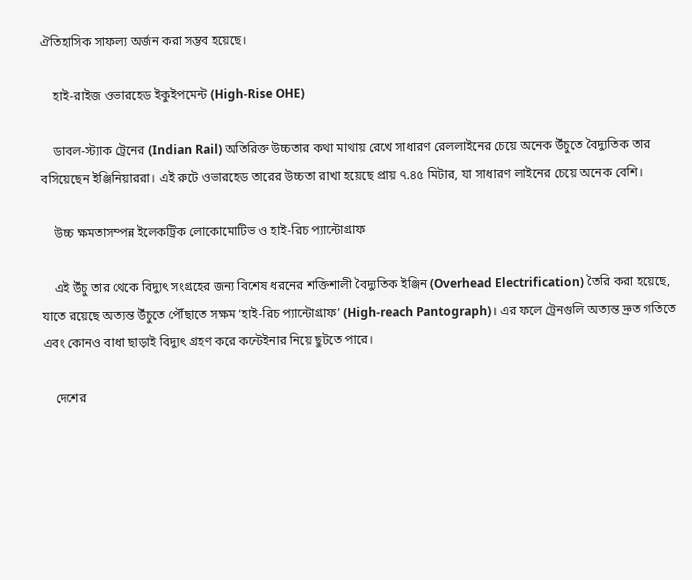ঐতিহাসিক সাফল্য অর্জন করা সম্ভব হয়েছে।

    হাই-রাইজ ওভারহেড ইকুইপমেন্ট (High-Rise OHE)

    ডাবল-স্ট্যাক ট্রেনের (Indian Rail) অতিরিক্ত উচ্চতার কথা মাথায় রেখে সাধারণ রেললাইনের চেয়ে অনেক উঁচুতে বৈদ্যুতিক তার বসিয়েছেন ইঞ্জিনিয়াররা। এই রুটে ওভারহেড তারের উচ্চতা রাখা হয়েছে প্রায় ৭.৪৫ মিটার, যা সাধারণ লাইনের চেয়ে অনেক বেশি।

    উচ্চ ক্ষমতাসম্পন্ন ইলেকট্রিক লোকোমোটিভ ও হাই-রিচ প্যান্টোগ্রাফ

    এই উঁচু তার থেকে বিদ্যুৎ সংগ্রহের জন্য বিশেষ ধরনের শক্তিশালী বৈদ্যুতিক ইঞ্জিন (Overhead Electrification) তৈরি করা হয়েছে, যাতে রয়েছে অত্যন্ত উঁচুতে পৌঁছাতে সক্ষম ‘হাই-রিচ প্যান্টোগ্রাফ’ (High-reach Pantograph)। এর ফলে ট্রেনগুলি অত্যন্ত দ্রুত গতিতে এবং কোনও বাধা ছাড়াই বিদ্যুৎ গ্রহণ করে কন্টেইনার নিয়ে ছুটতে পারে।

    দেশের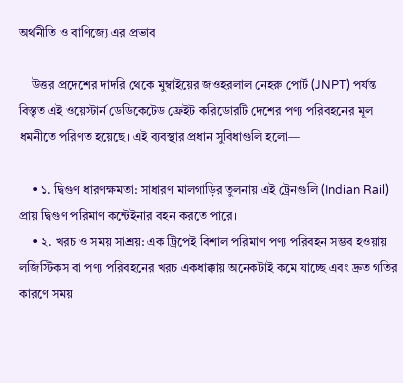অর্থনীতি ও বাণিজ্যে এর প্রভাব

    উত্তর প্রদেশের দাদরি থেকে মুম্বাইয়ের জওহরলাল নেহরু পোর্ট (JNPT) পর্যন্ত বিস্তৃত এই ওয়েস্টার্ন ডেডিকেটেড ফ্রেইট করিডোরটি দেশের পণ্য পরিবহনের মূল ধমনীতে পরিণত হয়েছে। এই ব্যবস্থার প্রধান সুবিধাগুলি হলো—

    • ১. দ্বিগুণ ধারণক্ষমতা: সাধারণ মালগাড়ির তুলনায় এই ট্রেনগুলি (Indian Rail) প্রায় দ্বিগুণ পরিমাণ কন্টেইনার বহন করতে পারে।
    • ২. খরচ ও সময় সাশ্রয়: এক ট্রিপেই বিশাল পরিমাণ পণ্য পরিবহন সম্ভব হওয়ায় লজিস্টিকস বা পণ্য পরিবহনের খরচ একধাক্কায় অনেকটাই কমে যাচ্ছে এবং দ্রুত গতির কারণে সময়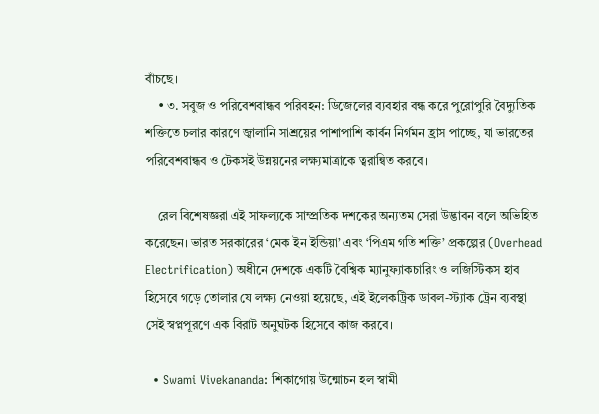বাঁচছে।
    • ৩. সবুজ ও পরিবেশবান্ধব পরিবহন: ডিজেলের ব্যবহার বন্ধ করে পুরোপুরি বৈদ্যুতিক শক্তিতে চলার কারণে জ্বালানি সাশ্রয়ের পাশাপাশি কার্বন নির্গমন হ্রাস পাচ্ছে, যা ভারতের পরিবেশবান্ধব ও টেকসই উন্নয়নের লক্ষ্যমাত্রাকে ত্বরান্বিত করবে।

    রেল বিশেষজ্ঞরা এই সাফল্যকে সাম্প্রতিক দশকের অন্যতম সেরা উদ্ভাবন বলে অভিহিত করেছেন। ভারত সরকারের ‘মেক ইন ইন্ডিয়া’ এবং ‘পিএম গতি শক্তি’ প্রকল্পের (Overhead Electrification) অধীনে দেশকে একটি বৈশ্বিক ম্যানুফ্যাকচারিং ও লজিস্টিকস হাব হিসেবে গড়ে তোলার যে লক্ষ্য নেওয়া হয়েছে, এই ইলেকট্রিক ডাবল-স্ট্যাক ট্রেন ব্যবস্থা সেই স্বপ্নপূরণে এক বিরাট অনুঘটক হিসেবে কাজ করবে।

  • Swami Vivekananda: শিকাগোয় উন্মোচন হল স্বামী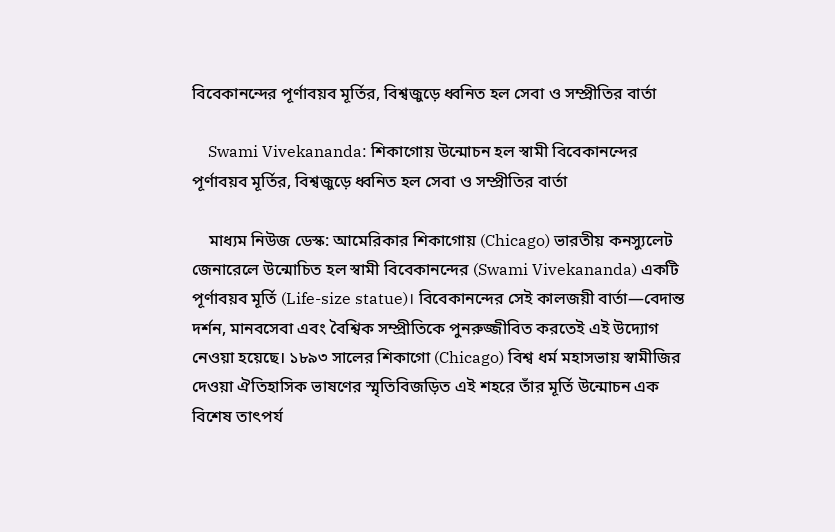বিবেকানন্দের পূর্ণাবয়ব মূর্তির, বিশ্বজুড়ে ধ্বনিত হল সেবা ও সম্প্রীতির বার্তা

    Swami Vivekananda: শিকাগোয় উন্মোচন হল স্বামী বিবেকানন্দের পূর্ণাবয়ব মূর্তির, বিশ্বজুড়ে ধ্বনিত হল সেবা ও সম্প্রীতির বার্তা

    মাধ্যম নিউজ ডেস্ক: আমেরিকার শিকাগোয় (Chicago) ভারতীয় কনস্যুলেট জেনারেলে উন্মোচিত হল স্বামী বিবেকানন্দের (Swami Vivekananda) একটি পূর্ণাবয়ব মূর্তি (Life-size statue)। বিবেকানন্দের সেই কালজয়ী বার্তা—বেদান্ত দর্শন, মানবসেবা এবং বৈশ্বিক সম্প্রীতিকে পুনরুজ্জীবিত করতেই এই উদ্যোগ নেওয়া হয়েছে। ১৮৯৩ সালের শিকাগো (Chicago) বিশ্ব ধর্ম মহাসভায় স্বামীজির দেওয়া ঐতিহাসিক ভাষণের স্মৃতিবিজড়িত এই শহরে তাঁর মূর্তি উন্মোচন এক বিশেষ তাৎপর্য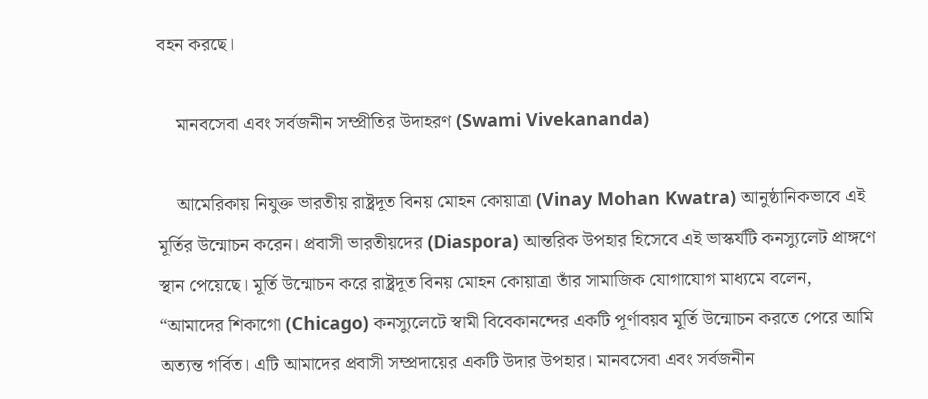বহন করছে।

    মানবসেবা এবং সর্বজনীন সম্প্রীতির উদাহরণ (Swami Vivekananda)

    আমেরিকায় নিযুক্ত ভারতীয় রাষ্ট্রদূত বিনয় মোহন কোয়াত্রা (Vinay Mohan Kwatra) আনুষ্ঠানিকভাবে এই মূর্তির উন্মোচন করেন। প্রবাসী ভারতীয়দের (Diaspora) আন্তরিক উপহার হিসেবে এই ভাস্কর্যটি কনস্যুলেট প্রাঙ্গণে স্থান পেয়েছে। মূর্তি উন্মোচন করে রাষ্ট্রদূত বিনয় মোহন কোয়াত্রা তাঁর সামাজিক যোগাযোগ মাধ্যমে বলেন, “আমাদের শিকাগো (Chicago) কনস্যুলেটে স্বামী বিবেকানন্দের একটি পূর্ণাবয়ব মূর্তি উন্মোচন করতে পেরে আমি অত্যন্ত গর্বিত। এটি আমাদের প্রবাসী সম্প্রদায়ের একটি উদার উপহার। মানবসেবা এবং সর্বজনীন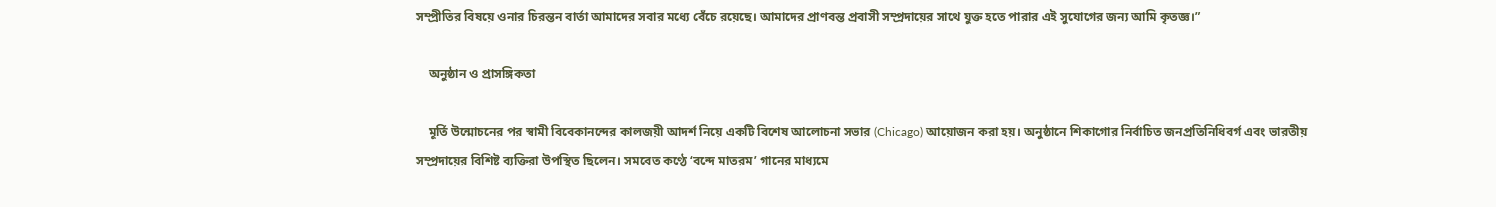সম্প্রীতির বিষয়ে ওনার চিরন্তন বার্তা আমাদের সবার মধ্যে বেঁচে রয়েছে। আমাদের প্রাণবন্ত প্রবাসী সম্প্রদায়ের সাথে যুক্ত হতে পারার এই সুযোগের জন্য আমি কৃতজ্ঞ।”

    অনুষ্ঠান ও প্রাসঙ্গিকতা

    মূর্তি উন্মোচনের পর স্বামী বিবেকানন্দের কালজয়ী আদর্শ নিয়ে একটি বিশেষ আলোচনা সভার (Chicago) আয়োজন করা হয়। অনুষ্ঠানে শিকাগোর নির্বাচিত জনপ্রতিনিধিবর্গ এবং ভারতীয় সম্প্রদায়ের বিশিষ্ট ব্যক্তিরা উপস্থিত ছিলেন। সমবেত কণ্ঠে ‘বন্দে মাতরম’ গানের মাধ্যমে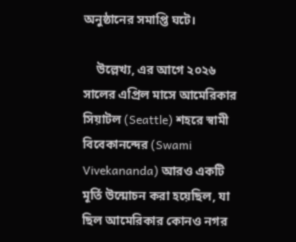অনুষ্ঠানের সমাপ্তি ঘটে।

    উল্লেখ্য, এর আগে ২০২৬ সালের এপ্রিল মাসে আমেরিকার সিয়াটল (Seattle) শহরে স্বামী বিবেকানন্দের (Swami Vivekananda) আরও একটি মূর্তি উন্মোচন করা হয়েছিল, যা ছিল আমেরিকার কোনও নগর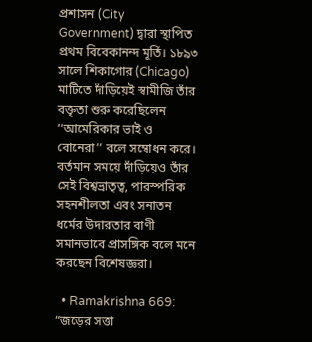প্রশাসন (City Government) দ্বারা স্থাপিত প্রথম বিবেকানন্দ মূর্তি। ১৮৯৩ সালে শিকাগোর (Chicago) মাটিতে দাঁড়িয়েই স্বামীজি তাঁর বক্তৃতা শুরু করেছিলেন ‘‘আমেরিকার ভাই ও বোনেরা’’ বলে সম্বোধন করে। বর্তমান সময়ে দাঁড়িয়েও তাঁর সেই বিশ্বভ্রাতৃত্ব, পারস্পরিক সহনশীলতা এবং সনাতন ধর্মের উদারতার বাণী সমানভাবে প্রাসঙ্গিক বলে মনে করছেন বিশেষজ্ঞরা।

  • Ramakrishna 669: “জড়ের সত্তা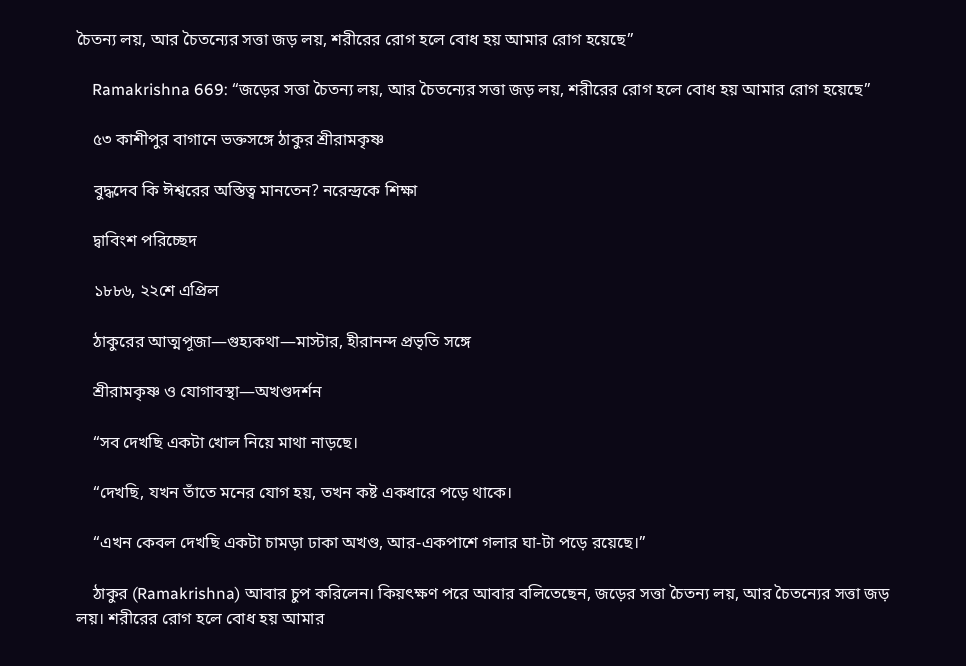চৈতন্য লয়, আর চৈতন্যের সত্তা জড় লয়, শরীরের রোগ হলে বোধ হয় আমার রোগ হয়েছে”

    Ramakrishna 669: “জড়ের সত্তা চৈতন্য লয়, আর চৈতন্যের সত্তা জড় লয়, শরীরের রোগ হলে বোধ হয় আমার রোগ হয়েছে”

    ৫৩ কাশীপুর বাগানে ভক্তসঙ্গে ঠাকুর শ্রীরামকৃষ্ণ

    বুদ্ধদেব কি ঈশ্বরের অস্তিত্ব মানতেন? নরেন্দ্রকে শিক্ষা

    দ্বাবিংশ পরিচ্ছেদ

    ১৮৮৬, ২২শে এপ্রিল

    ঠাকুরের আত্মপূজা—গুহ্যকথা—মাস্টার, হীরানন্দ প্রভৃতি সঙ্গে

    শ্রীরামকৃষ্ণ ও যোগাবস্থা—অখণ্ডদর্শন

    “সব দেখছি একটা খোল নিয়ে মাথা নাড়ছে।

    “দেখছি, যখন তাঁতে মনের যোগ হয়, তখন কষ্ট একধারে পড়ে থাকে।

    “এখন কেবল দেখছি একটা চামড়া ঢাকা অখণ্ড, আর-একপাশে গলার ঘা-টা পড়ে রয়েছে।”

    ঠাকুর (Ramakrishna) আবার চুপ করিলেন। কিয়ৎক্ষণ পরে আবার বলিতেছেন, জড়ের সত্তা চৈতন্য লয়, আর চৈতন্যের সত্তা জড় লয়। শরীরের রোগ হলে বোধ হয় আমার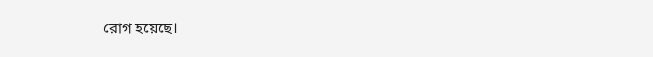রোগ হয়েছে।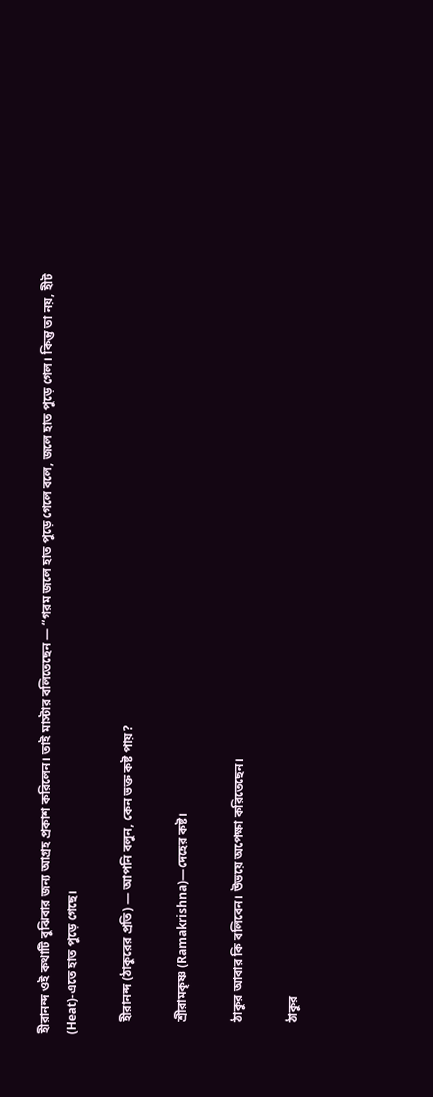হীরানন্দ ওই কথাটি বুঝিবার জন্য আগ্রহ প্রকাশ করিলেন। তাই মাস্টার বলিতেছেন — “গরম জলে হাত পুড়ে গেলে বলে, জলে হাত পুড়ে গেল। কিন্তু তা নয়, হীট (Heat)-এতে হাত পুড়ে গেছে।

    হীরানন্দ (ঠাকুরের প্রতি) — আপনি বলুন, কেন ভক্ত কষ্ট পায়?

    শ্রীরামকৃষ্ণ (Ramakrishna)—দেহের কষ্ট।

    ঠাকুর আবার কি বলিবেন। উভয়ে অপেক্ষা করিতেছেন।

    ঠাকুর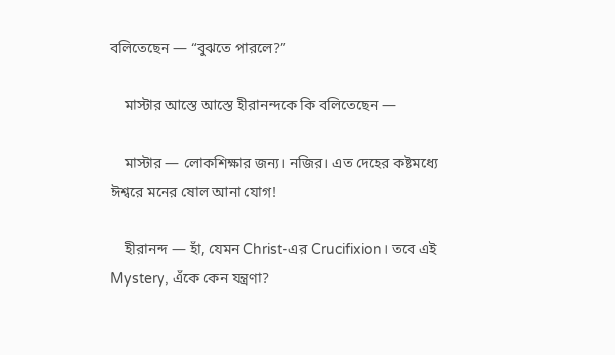বলিতেছেন — “বুঝতে পারলে?”

    মাস্টার আস্তে আস্তে হীরানন্দকে কি বলিতেছেন —

    মাস্টার — লোকশিক্ষার জন্য। নজির। এত দেহের কষ্টমধ্যে ঈশ্বরে মনের ষোল আনা যোগ!

    হীরানন্দ — হাঁ, যেমন Christ-এর Crucifixion। তবে এই Mystery, এঁকে কেন যন্ত্রণা?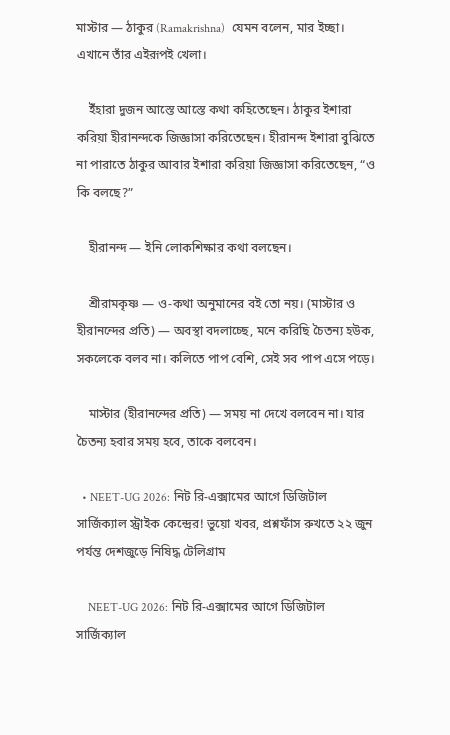মাস্টার — ঠাকুর (Ramakrishna)  যেমন বলেন, মার ইচ্ছা। এখানে তাঁর এইরূপই খেলা।

    ইঁহারা দুজন আস্তে আস্তে কথা কহিতেছেন। ঠাকুর ইশারা করিয়া হীরানন্দকে জিজ্ঞাসা করিতেছেন। হীরানন্দ ইশারা বুঝিতে না পারাতে ঠাকুর আবার ইশারা করিয়া জিজ্ঞাসা করিতেছেন, “ও কি বলছে?”

    হীরানন্দ — ইনি লোকশিক্ষার কথা বলছেন।

    শ্রীরামকৃষ্ণ — ও-কথা অনুমানের বই তো নয়। (মাস্টার ও হীরানন্দের প্রতি) — অবস্থা বদলাচ্ছে, মনে করিছি চৈতন্য হউক, সকলেকে বলব না। কলিতে পাপ বেশি, সেই সব পাপ এসে পড়ে।

    মাস্টার (হীরানন্দের প্রতি) — সময় না দেখে বলবেন না। যার চৈতন্য হবার সময় হবে, তাকে বলবেন।

  • NEET-UG 2026: নিট রি-এক্সামের আগে ডিজিটাল সার্জিক্যাল স্ট্রাইক কেন্দ্রের! ভুয়ো খবর, প্রশ্নফাঁস রুখতে ২২ জুন পর্যন্ত দেশজুড়ে নিষিদ্ধ টেলিগ্রাম

    NEET-UG 2026: নিট রি-এক্সামের আগে ডিজিটাল সার্জিক্যাল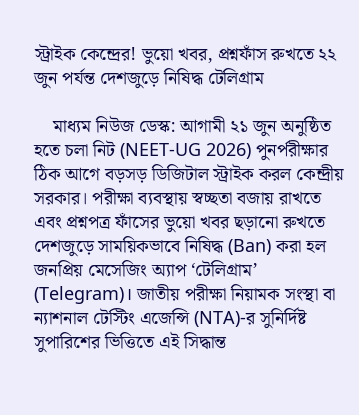স্ট্রাইক কেন্দ্রের! ভুয়ো খবর, প্রশ্নফাঁস রুখতে ২২ জুন পর্যন্ত দেশজুড়ে নিষিদ্ধ টেলিগ্রাম

    মাধ্যম নিউজ ডেস্ক: আগামী ২১ জুন অনুষ্ঠিত হতে চলা নিট (NEET-UG 2026) পুনর্পরীক্ষার ঠিক আগে বড়সড় ডিজিটাল স্ট্রাইক করল কেন্দ্রীয় সরকার। পরীক্ষা ব্যবস্থায় স্বচ্ছতা বজায় রাখতে এবং প্রশ্নপত্র ফাঁসের ভুয়ো খবর ছড়ানো রুখতে দেশজুড়ে সাময়িকভাবে নিষিদ্ধ (Ban) করা হল জনপ্রিয় মেসেজিং অ্যাপ ‘টেলিগ্রাম’ (Telegram)। জাতীয় পরীক্ষা নিয়ামক সংস্থা বা ন্যাশনাল টেস্টিং এজেন্সি (NTA)-র সুনির্দিষ্ট সুপারিশের ভিত্তিতে এই সিদ্ধান্ত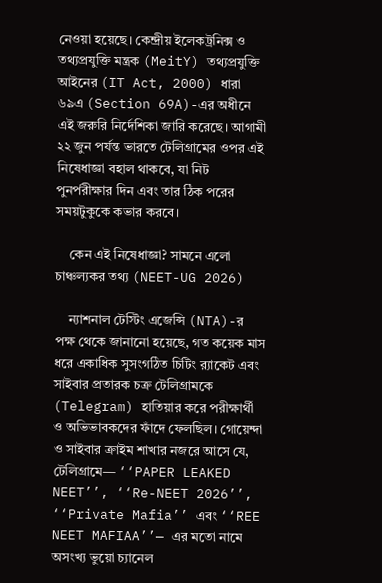নেওয়া হয়েছে। কেন্দ্রীয় ইলেকট্রনিক্স ও তথ্যপ্রযুক্তি মন্ত্রক (MeitY) তথ্যপ্রযুক্তি আইনের (IT Act, 2000) ধারা ৬৯এ (Section 69A)-এর অধীনে এই জরুরি নির্দেশিকা জারি করেছে। আগামী ২২ জুন পর্যন্ত ভারতে টেলিগ্রামের ওপর এই নিষেধাজ্ঞা বহাল থাকবে, যা নিট পুনর্পরীক্ষার দিন এবং তার ঠিক পরের সময়টুকুকে কভার করবে।

    কেন এই নিষেধাজ্ঞা? সামনে এলো চাঞ্চল্যকর তথ্য (NEET-UG 2026)

    ন্যাশনাল টেস্টিং এজেন্সি (NTA)-র পক্ষ থেকে জানানো হয়েছে, গত কয়েক মাস ধরে একাধিক সুসংগঠিত চিটিং র‍্যাকেট এবং সাইবার প্রতারক চক্র টেলিগ্রামকে (Telegram) হাতিয়ার করে পরীক্ষার্থী ও অভিভাবকদের ফাঁদে ফেলছিল। গোয়েন্দা ও সাইবার ক্রাইম শাখার নজরে আসে যে, টেলিগ্রামে— ‘‘PAPER LEAKED NEET’’, ‘‘Re-NEET 2026’’, ‘‘Private Mafia’’ এবং ‘‘REE NEET MAFIAA’’— এর মতো নামে অসংখ্য ভুয়ো চ্যানেল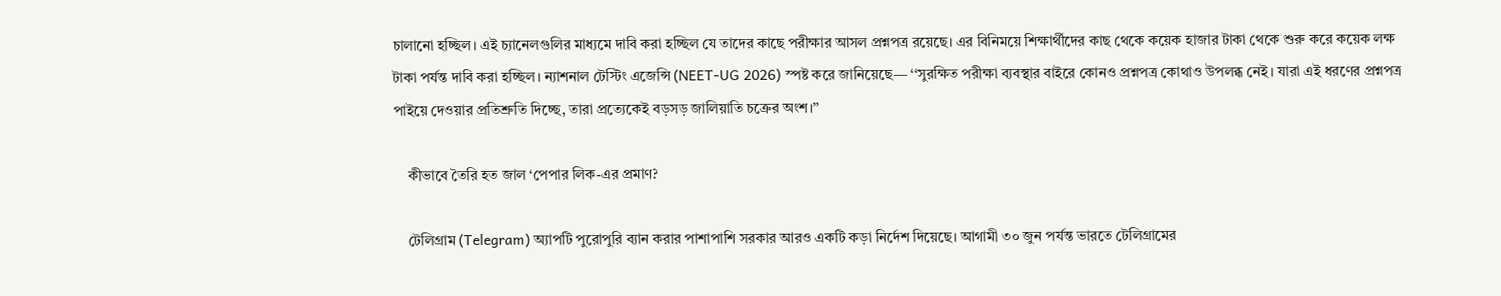চালানো হচ্ছিল। এই চ্যানেলগুলির মাধ্যমে দাবি করা হচ্ছিল যে তাদের কাছে পরীক্ষার আসল প্রশ্নপত্র রয়েছে। এর বিনিময়ে শিক্ষার্থীদের কাছ থেকে কয়েক হাজার টাকা থেকে শুরু করে কয়েক লক্ষ টাকা পর্যন্ত দাবি করা হচ্ছিল। ন্যাশনাল টেস্টিং এজেন্সি (NEET-UG 2026) স্পষ্ট করে জানিয়েছে— ‘‘সুরক্ষিত পরীক্ষা ব্যবস্থার বাইরে কোনও প্রশ্নপত্র কোথাও উপলব্ধ নেই। যারা এই ধরণের প্রশ্নপত্র পাইয়ে দেওয়ার প্রতিশ্রুতি দিচ্ছে, তারা প্রত্যেকেই বড়সড় জালিয়াতি চক্রের অংশ।’’

    কীভাবে তৈরি হত জাল ‘পেপার লিক-এর প্রমাণ?

    টেলিগ্রাম (Telegram) অ্যাপটি পুরোপুরি ব্যান করার পাশাপাশি সরকার আরও একটি কড়া নির্দেশ দিয়েছে। আগামী ৩০ জুন পর্যন্ত ভারতে টেলিগ্রামের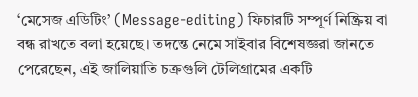‘মেসেজ এডিটিং’ (Message-editing) ফিচারটি সম্পূর্ণ নিষ্ক্রিয় বা বন্ধ রাখতে বলা হয়েছে। তদন্তে নেমে সাইবার বিশেষজ্ঞরা জানতে পেরেছেন, এই জালিয়াতি চক্রগুলি টেলিগ্রামের একটি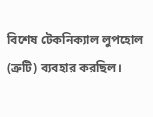বিশেষ টেকনিক্যাল লুপহোল (ত্রুটি) ব্যবহার করছিল।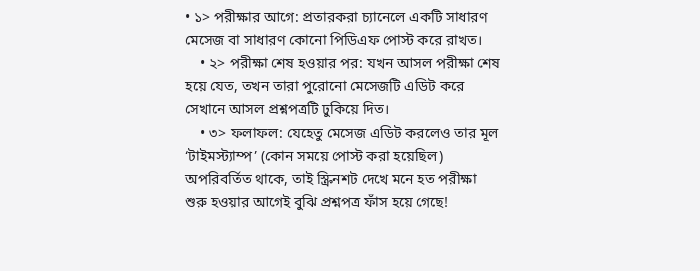• ১> পরীক্ষার আগে: প্রতারকরা চ্যানেলে একটি সাধারণ মেসেজ বা সাধারণ কোনো পিডিএফ পোস্ট করে রাখত।
    • ২> পরীক্ষা শেষ হওয়ার পর: যখন আসল পরীক্ষা শেষ হয়ে যেত, তখন তারা পুরোনো মেসেজটি এডিট করে সেখানে আসল প্রশ্নপত্রটি ঢুকিয়ে দিত।
    • ৩> ফলাফল: যেহেতু মেসেজ এডিট করলেও তার মূল ‘টাইমস্ট্যাম্প’ (কোন সময়ে পোস্ট করা হয়েছিল) অপরিবর্তিত থাকে, তাই স্ক্রিনশট দেখে মনে হত পরীক্ষা শুরু হওয়ার আগেই বুঝি প্রশ্নপত্র ফাঁস হয়ে গেছে!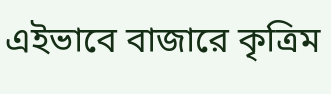এইভাবে বাজারে কৃত্রিম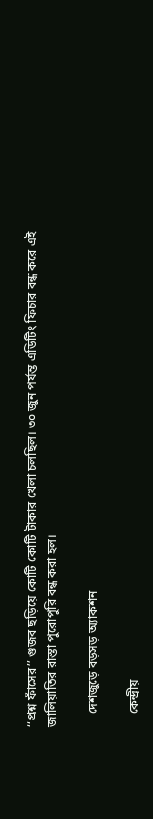‘‘প্রশ্ন ফাঁসের’’ গুজব ছড়িয়ে কোটি কোটি টাকার খেলা চলছিল। ৩০ জুন পর্যন্ত এডিটিং ফিচার বন্ধ করে এই জালিয়াতির রাস্তা পুরোপুরি বন্ধ করা হল।

    দেশজুড়ে বড়সড় অ্যাকশন

    কেন্দ্রীয়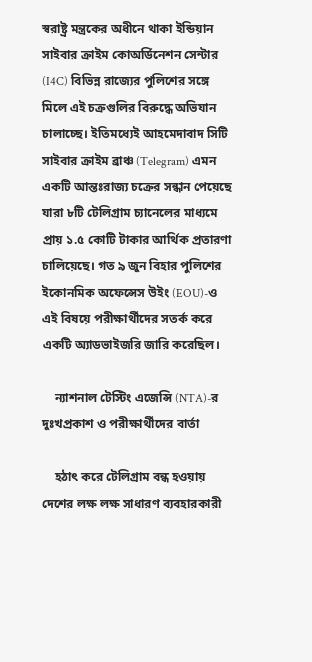স্বরাষ্ট্র মন্ত্রকের অধীনে থাকা ইন্ডিয়ান সাইবার ক্রাইম কোঅর্ডিনেশন সেন্টার (I4C) বিভিন্ন রাজ্যের পুলিশের সঙ্গে মিলে এই চক্রগুলির বিরুদ্ধে অভিযান চালাচ্ছে। ইতিমধ্যেই আহমেদাবাদ সিটি সাইবার ক্রাইম ব্রাঞ্চ (Telegram) এমন একটি আন্তঃরাজ্য চক্রের সন্ধান পেয়েছে যারা ৮টি টেলিগ্রাম চ্যানেলের মাধ্যমে প্রায় ১.৫ কোটি টাকার আর্থিক প্রতারণা চালিয়েছে। গত ৯ জুন বিহার পুলিশের ইকোনমিক অফেন্সেস উইং (EOU)-ও এই বিষয়ে পরীক্ষার্থীদের সতর্ক করে একটি অ্যাডভাইজরি জারি করেছিল।

    ন্যাশনাল টেস্টিং এজেন্সি (NTA)-র দুঃখপ্রকাশ ও পরীক্ষার্থীদের বার্তা

    হঠাৎ করে টেলিগ্রাম বন্ধ হওয়ায় দেশের লক্ষ লক্ষ সাধারণ ব্যবহারকারী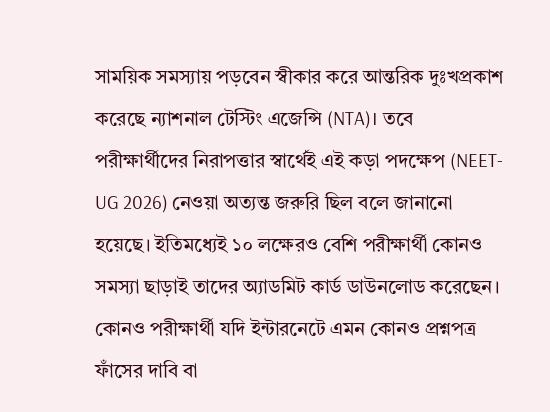সাময়িক সমস্যায় পড়বেন স্বীকার করে আন্তরিক দুঃখপ্রকাশ করেছে ন্যাশনাল টেস্টিং এজেন্সি (NTA)। তবে পরীক্ষার্থীদের নিরাপত্তার স্বার্থেই এই কড়া পদক্ষেপ (NEET-UG 2026) নেওয়া অত্যন্ত জরুরি ছিল বলে জানানো হয়েছে। ইতিমধ্যেই ১০ লক্ষেরও বেশি পরীক্ষার্থী কোনও সমস্যা ছাড়াই তাদের অ্যাডমিট কার্ড ডাউনলোড করেছেন। কোনও পরীক্ষার্থী যদি ইন্টারনেটে এমন কোনও প্রশ্নপত্র ফাঁসের দাবি বা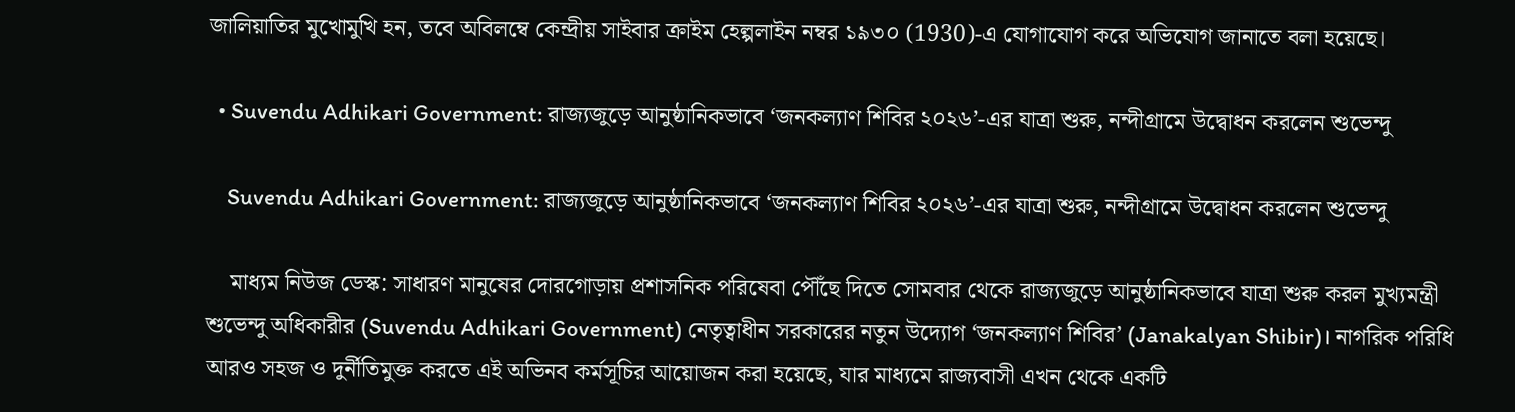জালিয়াতির মুখোমুখি হন, তবে অবিলম্বে কেন্দ্রীয় সাইবার ক্রাইম হেল্পলাইন নম্বর ১৯৩০ (1930)-এ যোগাযোগ করে অভিযোগ জানাতে বলা হয়েছে।

  • Suvendu Adhikari Government: রাজ্যজুড়ে আনুষ্ঠানিকভাবে ‘জনকল্যাণ শিবির ২০২৬’-এর যাত্রা শুরু, নন্দীগ্রামে উদ্বোধন করলেন শুভেন্দু

    Suvendu Adhikari Government: রাজ্যজুড়ে আনুষ্ঠানিকভাবে ‘জনকল্যাণ শিবির ২০২৬’-এর যাত্রা শুরু, নন্দীগ্রামে উদ্বোধন করলেন শুভেন্দু

    মাধ্যম নিউজ ডেস্ক: সাধারণ মানুষের দোরগোড়ায় প্রশাসনিক পরিষেবা পৌঁছে দিতে সোমবার থেকে রাজ্যজুড়ে আনুষ্ঠানিকভাবে যাত্রা শুরু করল মুখ্যমন্ত্রী শুভেন্দু অধিকারীর (Suvendu Adhikari Government) নেতৃত্বাধীন সরকারের নতুন উদ্যোগ ‘জনকল্যাণ শিবির’ (Janakalyan Shibir)। নাগরিক পরিধি আরও সহজ ও দুর্নীতিমুক্ত করতে এই অভিনব কর্মসূচির আয়োজন করা হয়েছে, যার মাধ্যমে রাজ্যবাসী এখন থেকে একটি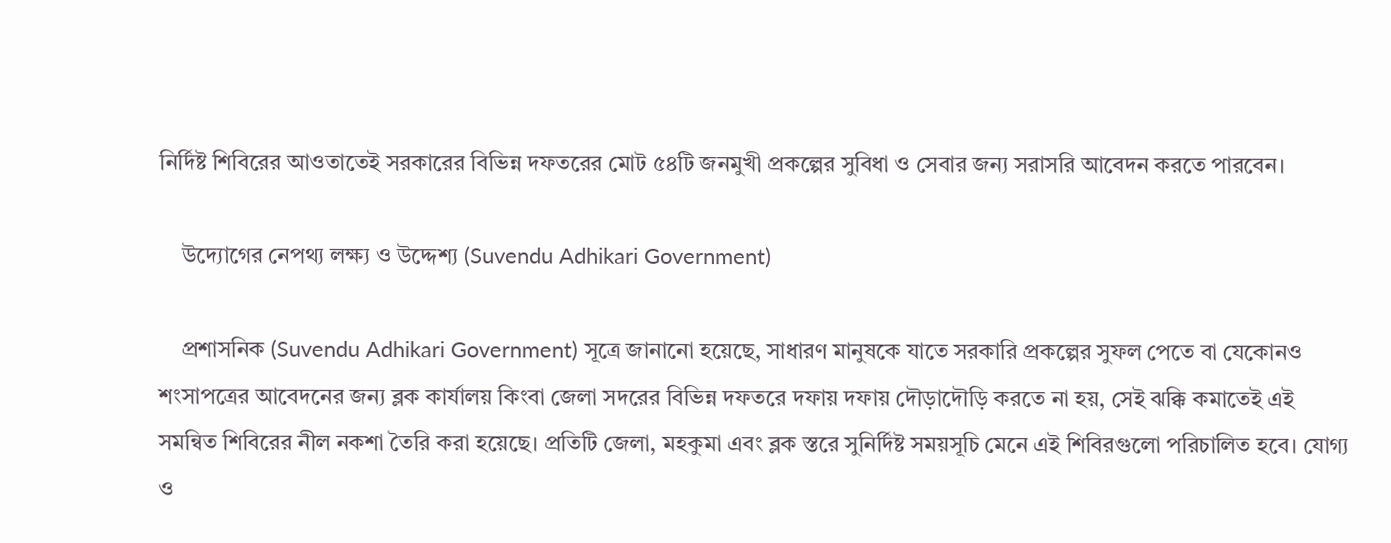নির্দিষ্ট শিবিরের আওতাতেই সরকারের বিভিন্ন দফতরের মোট ৫৪টি জনমুখী প্রকল্পের সুবিধা ও সেবার জন্য সরাসরি আবেদন করতে পারবেন।

    উদ্যোগের নেপথ্য লক্ষ্য ও উদ্দেশ্য (Suvendu Adhikari Government)

    প্রশাসনিক (Suvendu Adhikari Government) সূত্রে জানানো হয়েছে, সাধারণ মানুষকে যাতে সরকারি প্রকল্পের সুফল পেতে বা যেকোনও শংসাপত্রের আবেদনের জন্য ব্লক কার্যালয় কিংবা জেলা সদরের বিভিন্ন দফতরে দফায় দফায় দৌড়াদৌড়ি করতে না হয়, সেই ঝক্কি কমাতেই এই সমন্বিত শিবিরের নীল নকশা তৈরি করা হয়েছে। প্রতিটি জেলা, মহকুমা এবং ব্লক স্তরে সুনির্দিষ্ট সময়সূচি মেনে এই শিবিরগুলো পরিচালিত হবে। যোগ্য ও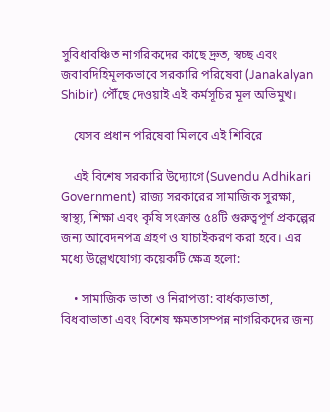সুবিধাবঞ্চিত নাগরিকদের কাছে দ্রুত, স্বচ্ছ এবং জবাবদিহিমূলকভাবে সরকারি পরিষেবা (Janakalyan Shibir) পৌঁছে দেওয়াই এই কর্মসূচির মূল অভিমুখ।

    যেসব প্রধান পরিষেবা মিলবে এই শিবিরে

    এই বিশেষ সরকারি উদ্যোগে (Suvendu Adhikari Government) রাজ্য সরকারের সামাজিক সুরক্ষা, স্বাস্থ্য, শিক্ষা এবং কৃষি সংক্রান্ত ৫৪টি গুরুত্বপূর্ণ প্রকল্পের জন্য আবেদনপত্র গ্রহণ ও যাচাইকরণ করা হবে। এর মধ্যে উল্লেখযোগ্য কয়েকটি ক্ষেত্র হলো:

    • সামাজিক ভাতা ও নিরাপত্তা: বার্ধক্যভাতা, বিধবাভাতা এবং বিশেষ ক্ষমতাসম্পন্ন নাগরিকদের জন্য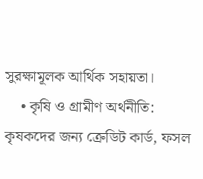সুরক্ষামূলক আর্থিক সহায়তা।
    • কৃষি ও গ্রামীণ অর্থনীতি: কৃষকদের জন্য ক্রেডিট কার্ড, ফসল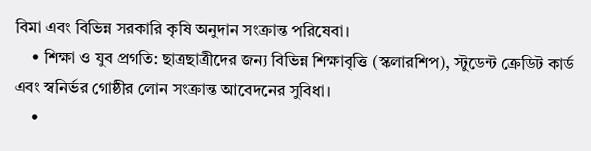বিমা এবং বিভিন্ন সরকারি কৃষি অনুদান সংক্রান্ত পরিষেবা।
    • শিক্ষা ও যুব প্রগতি: ছাত্রছাত্রীদের জন্য বিভিন্ন শিক্ষাবৃত্তি (স্কলারশিপ), স্টুডেন্ট ক্রেডিট কার্ড এবং স্বনির্ভর গোষ্ঠীর লোন সংক্রান্ত আবেদনের সুবিধা।
    •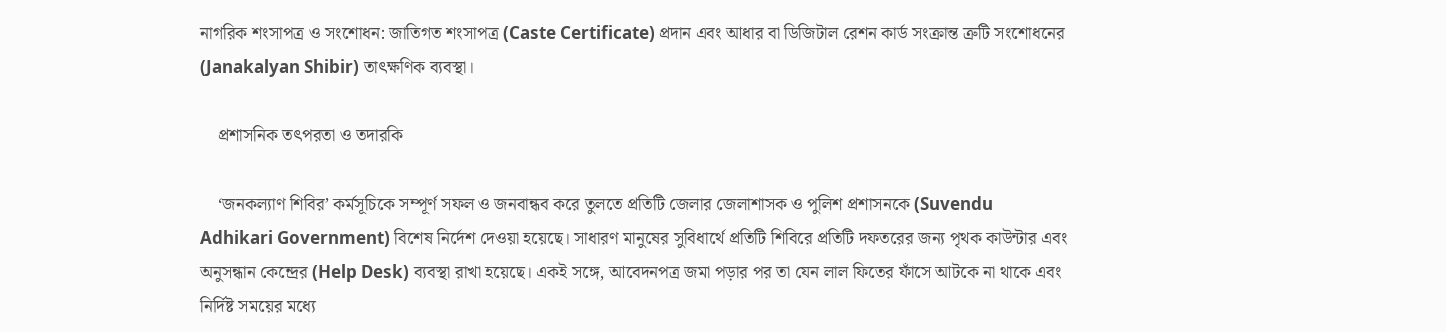নাগরিক শংসাপত্র ও সংশোধন: জাতিগত শংসাপত্র (Caste Certificate) প্রদান এবং আধার বা ডিজিটাল রেশন কার্ড সংক্রান্ত ত্রুটি সংশোধনের (Janakalyan Shibir) তাৎক্ষণিক ব্যবস্থা।

    প্রশাসনিক তৎপরতা ও তদারকি

    ‘জনকল্যাণ শিবির’ কর্মসূচিকে সম্পূর্ণ সফল ও জনবান্ধব করে তুলতে প্রতিটি জেলার জেলাশাসক ও পুলিশ প্রশাসনকে (Suvendu Adhikari Government) বিশেষ নির্দেশ দেওয়া হয়েছে। সাধারণ মানুষের সুবিধার্থে প্রতিটি শিবিরে প্রতিটি দফতরের জন্য পৃথক কাউন্টার এবং অনুসন্ধান কেন্দ্রের (Help Desk) ব্যবস্থা রাখা হয়েছে। একই সঙ্গে, আবেদনপত্র জমা পড়ার পর তা যেন লাল ফিতের ফাঁসে আটকে না থাকে এবং নির্দিষ্ট সময়ের মধ্যে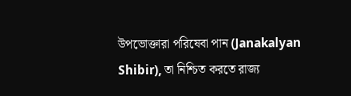উপভোক্তারা পরিষেবা পান (Janakalyan Shibir), তা নিশ্চিত করতে রাজ্য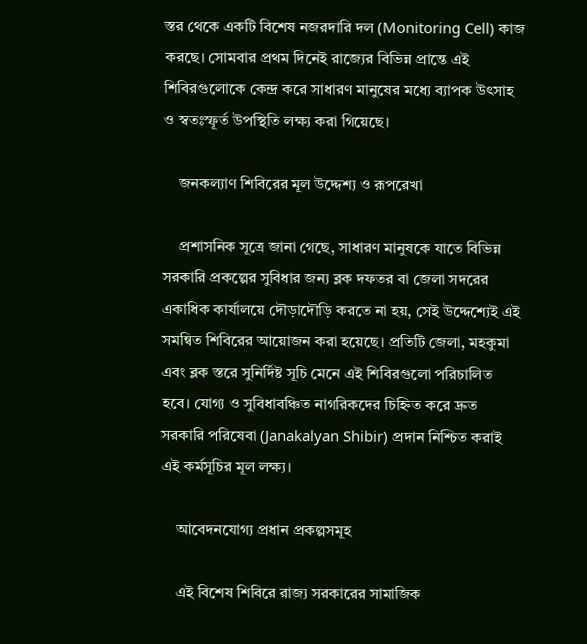স্তর থেকে একটি বিশেষ নজরদারি দল (Monitoring Cell) কাজ করছে। সোমবার প্রথম দিনেই রাজ্যের বিভিন্ন প্রান্তে এই শিবিরগুলোকে কেন্দ্র করে সাধারণ মানুষের মধ্যে ব্যাপক উৎসাহ ও স্বতঃস্ফূর্ত উপস্থিতি লক্ষ্য করা গিয়েছে।

    জনকল্যাণ শিবিরের মূল উদ্দেশ্য ও রূপরেখা

    প্রশাসনিক সূত্রে জানা গেছে, সাধারণ মানুষকে যাতে বিভিন্ন সরকারি প্রকল্পের সুবিধার জন্য ব্লক দফতর বা জেলা সদরের একাধিক কার্যালয়ে দৌড়াদৌড়ি করতে না হয়, সেই উদ্দেশ্যেই এই সমন্বিত শিবিরের আয়োজন করা হয়েছে। প্রতিটি জেলা, মহকুমা এবং ব্লক স্তরে সুনির্দিষ্ট সূচি মেনে এই শিবিরগুলো পরিচালিত হবে। যোগ্য ও সুবিধাবঞ্চিত নাগরিকদের চিহ্নিত করে দ্রুত সরকারি পরিষেবা (Janakalyan Shibir) প্রদান নিশ্চিত করাই এই কর্মসূচির মূল লক্ষ্য।

    আবেদনযোগ্য প্রধান প্রকল্পসমূহ

    এই বিশেষ শিবিরে রাজ্য সরকারের সামাজিক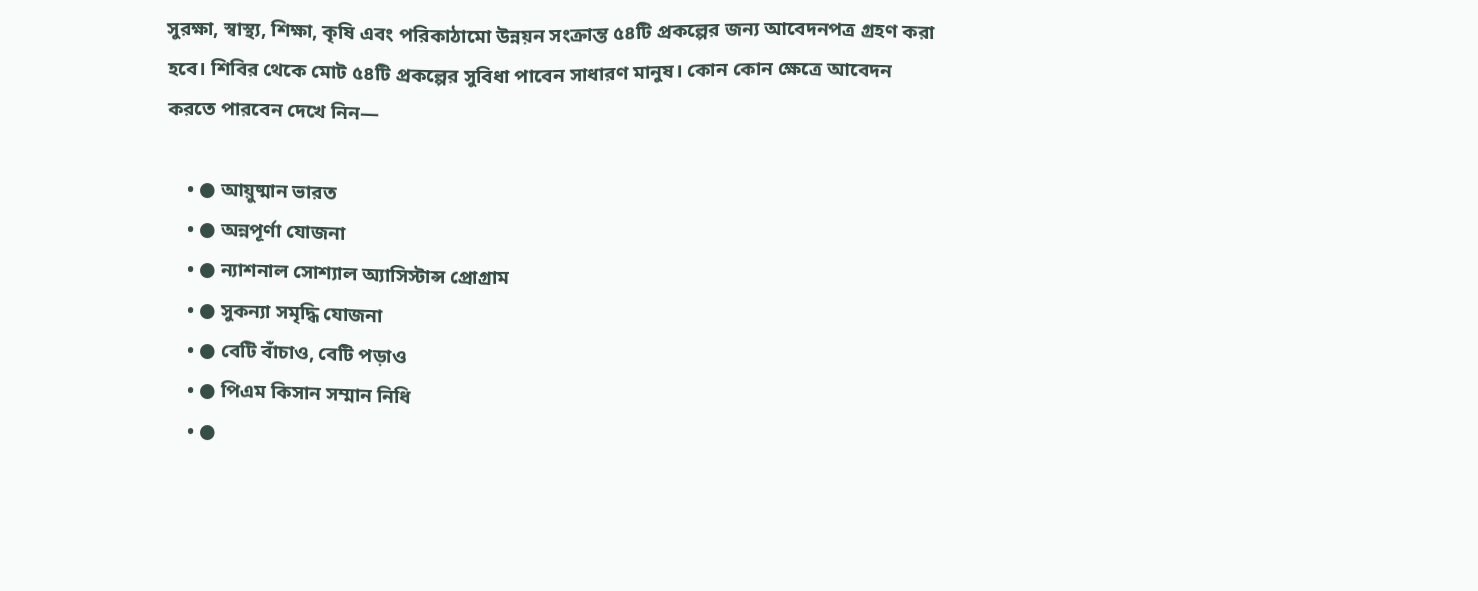সুরক্ষা, স্বাস্থ্য, শিক্ষা, কৃষি এবং পরিকাঠামো উন্নয়ন সংক্রান্ত ৫৪টি প্রকল্পের জন্য আবেদনপত্র গ্রহণ করা হবে। শিবির থেকে মোট ৫৪টি প্রকল্পের সুবিধা পাবেন সাধারণ মানুষ। কোন কোন ক্ষেত্রে আবেদন করতে পারবেন দেখে নিন—

    • ● আয়ুষ্মান ভারত
    • ● অন্নপূর্ণা যোজনা
    • ● ন্যাশনাল সোশ্যাল অ্যাসিস্টান্স প্রোগ্রাম
    • ● সুকন্যা সমৃদ্ধি যোজনা
    • ● বেটি বাঁচাও, বেটি পড়াও
    • ● পিএম কিসান সম্মান নিধি
    • ●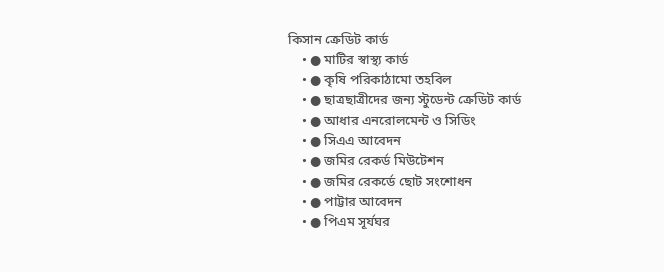কিসান ক্রেডিট কার্ড
    • ● মাটির স্বাস্থ্য কার্ড
    • ● কৃষি পরিকাঠামো তহবিল
    • ● ছাত্রছাত্রীদের জন্য স্টুডেন্ট ক্রেডিট কার্ড
    • ● আধার এনরোলমেন্ট ও সিডিং
    • ● সিএএ আবেদন
    • ● জমির রেকর্ড মিউটেশন
    • ● জমির রেকর্ডে ছোট সংশোধন
    • ● পাট্টার আবেদন
    • ● পিএম সূর্যঘর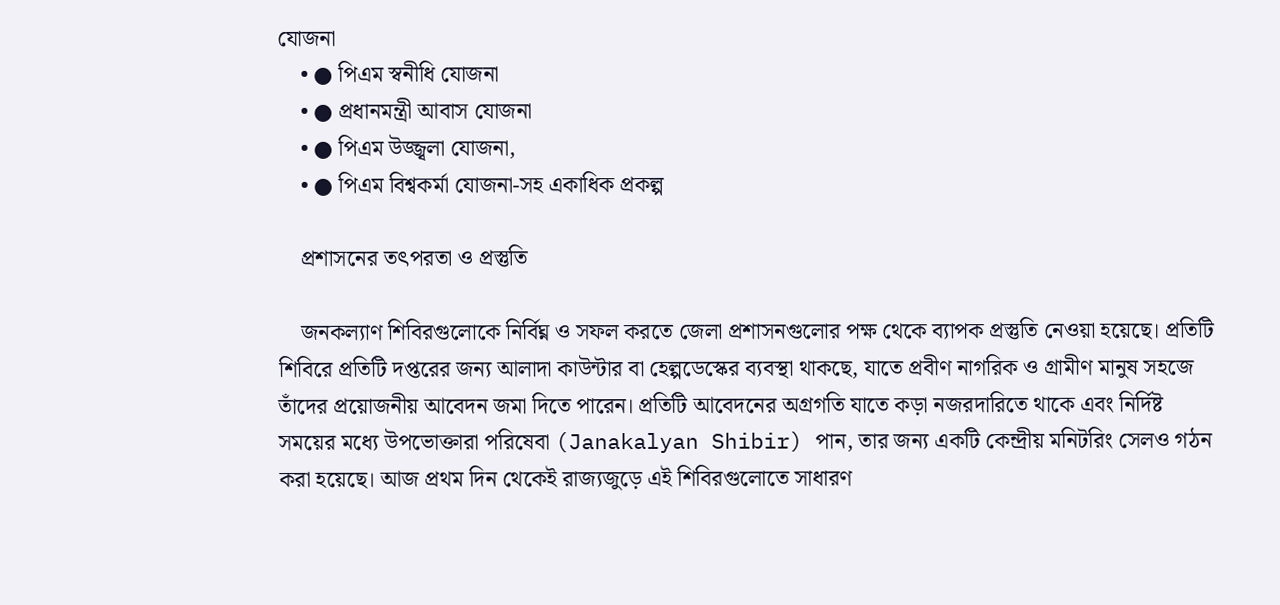যোজনা
    • ● পিএম স্বনীধি যোজনা
    • ● প্রধানমন্ত্রী আবাস যোজনা
    • ● পিএম উজ্জ্বলা যোজনা,
    • ● পিএম বিশ্বকর্মা যোজনা-সহ একাধিক প্রকল্প

    প্রশাসনের তৎপরতা ও প্রস্তুতি

    জনকল্যাণ শিবিরগুলোকে নির্বিঘ্ন ও সফল করতে জেলা প্রশাসনগুলোর পক্ষ থেকে ব্যাপক প্রস্তুতি নেওয়া হয়েছে। প্রতিটি শিবিরে প্রতিটি দপ্তরের জন্য আলাদা কাউন্টার বা হেল্পডেস্কের ব্যবস্থা থাকছে, যাতে প্রবীণ নাগরিক ও গ্রামীণ মানুষ সহজে তাঁদের প্রয়োজনীয় আবেদন জমা দিতে পারেন। প্রতিটি আবেদনের অগ্রগতি যাতে কড়া নজরদারিতে থাকে এবং নির্দিষ্ট সময়ের মধ্যে উপভোক্তারা পরিষেবা (Janakalyan Shibir) পান, তার জন্য একটি কেন্দ্রীয় মনিটরিং সেলও গঠন করা হয়েছে। আজ প্রথম দিন থেকেই রাজ্যজুড়ে এই শিবিরগুলোতে সাধারণ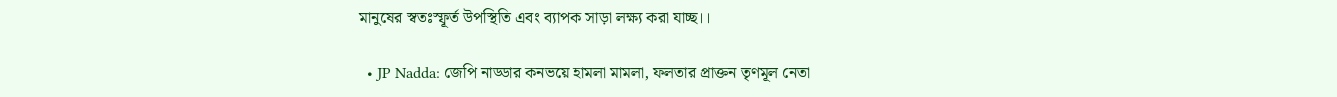মানুষের স্বতঃস্ফূর্ত উপস্থিতি এবং ব্যাপক সাড়া লক্ষ্য করা যাচ্ছ।।

  • JP Nadda: জেপি নাড্ডার কনভয়ে হামলা মামলা, ফলতার প্রাক্তন তৃণমূল নেতা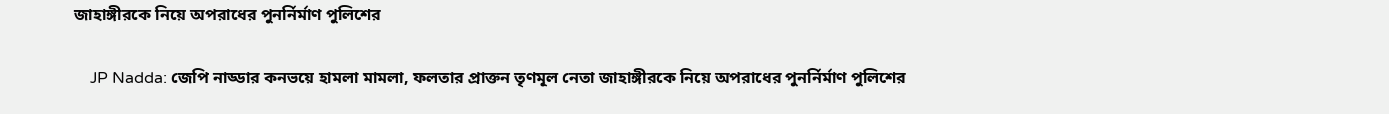জাহাঙ্গীরকে নিয়ে অপরাধের পুনর্নির্মাণ পুলিশের

    JP Nadda: জেপি নাড্ডার কনভয়ে হামলা মামলা, ফলতার প্রাক্তন তৃণমূল নেতা জাহাঙ্গীরকে নিয়ে অপরাধের পুনর্নির্মাণ পুলিশের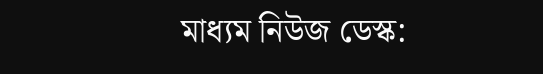মাধ্যম নিউজ ডেস্ক: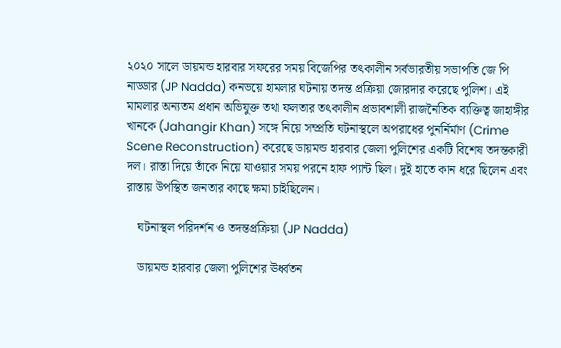২০২০ সালে ডায়মন্ড হারবার সফরের সময় বিজেপির তৎকালীন সর্বভারতীয় সভাপতি জে পি নাড্ডার (JP Nadda) কনভয়ে হামলার ঘটনায় তদন্ত প্রক্রিয়া জোরদার করেছে পুলিশ। এই মামলার অন্যতম প্রধান অভিযুক্ত তথা ফলতার তৎকালীন প্রভাবশালী রাজনৈতিক ব্যক্তিত্ব জাহাঙ্গীর খানকে (Jahangir Khan) সঙ্গে নিয়ে সম্প্রতি ঘটনাস্থলে অপরাধের পুনর্নির্মাণ (Crime Scene Reconstruction) করেছে ডায়মন্ড হারবার জেলা পুলিশের একটি বিশেষ তদন্তকারী দল। রাস্তা দিয়ে তাঁকে নিয়ে যাওয়ার সময় পরনে হাফ প্যান্ট ছিল। দুই হাতে কান ধরে ছিলেন এবং রাস্তায় উপস্থিত জনতার কাছে ক্ষমা চাইছিলেন।

    ঘটনাস্থল পরিদর্শন ও তদন্তপ্রক্রিয়া (JP Nadda)

    ডায়মন্ড হারবার জেলা পুলিশের ঊর্ধ্বতন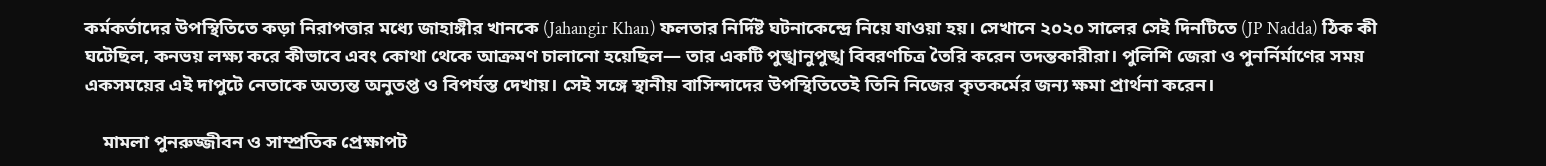কর্মকর্তাদের উপস্থিতিতে কড়া নিরাপত্তার মধ্যে জাহাঙ্গীর খানকে (Jahangir Khan) ফলতার নির্দিষ্ট ঘটনাকেন্দ্রে নিয়ে যাওয়া হয়। সেখানে ২০২০ সালের সেই দিনটিতে (JP Nadda) ঠিক কী ঘটেছিল, কনভয় লক্ষ্য করে কীভাবে এবং কোথা থেকে আক্রমণ চালানো হয়েছিল— তার একটি পুঙ্খানুপুঙ্খ বিবরণচিত্র তৈরি করেন তদন্তকারীরা। পুলিশি জেরা ও পুনর্নির্মাণের সময় একসময়ের এই দাপুটে নেতাকে অত্যন্ত অনুতপ্ত ও বিপর্যস্ত দেখায়। সেই সঙ্গে স্থানীয় বাসিন্দাদের উপস্থিতিতেই তিনি নিজের কৃতকর্মের জন্য ক্ষমা প্রার্থনা করেন।

    মামলা পুনরুজ্জীবন ও সাম্প্রতিক প্রেক্ষাপট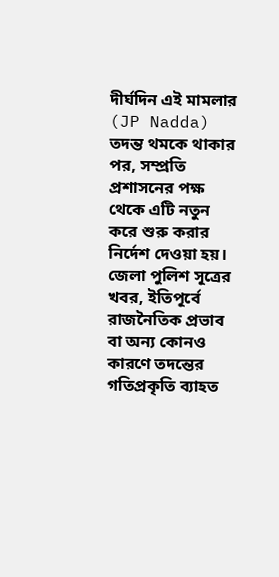দীর্ঘদিন এই মামলার (JP Nadda) তদন্ত থমকে থাকার পর, সম্প্রতি প্রশাসনের পক্ষ থেকে এটি নতুন করে শুরু করার নির্দেশ দেওয়া হয়। জেলা পুলিশ সূত্রের খবর, ইতিপূর্বে রাজনৈতিক প্রভাব বা অন্য কোনও কারণে তদন্তের গতিপ্রকৃতি ব্যাহত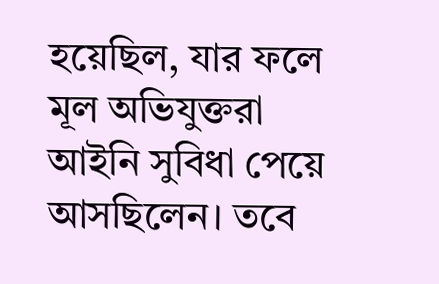হয়েছিল, যার ফলে মূল অভিযুক্তরা আইনি সুবিধা পেয়ে আসছিলেন। তবে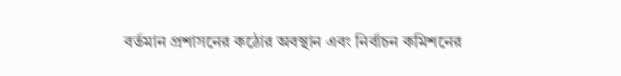বর্তমান প্রশাসনের কঠোর অবস্থান এবং নির্বাচন কমিশনের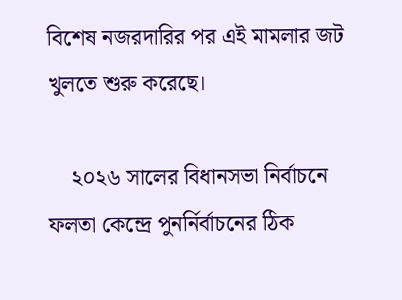বিশেষ নজরদারির পর এই মামলার জট খুলতে শুরু করেছে।

    ২০২৬ সালের বিধানসভা নির্বাচনে ফলতা কেন্দ্রে পুনর্নির্বাচনের ঠিক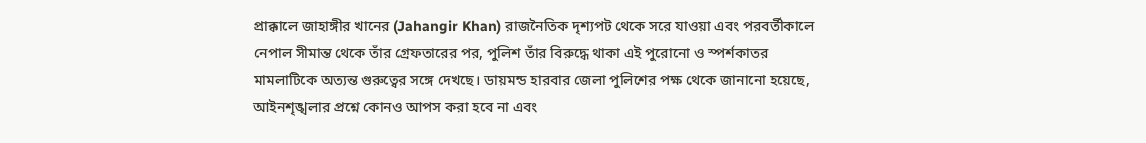প্রাক্কালে জাহাঙ্গীর খানের (Jahangir Khan) রাজনৈতিক দৃশ্যপট থেকে সরে যাওয়া এবং পরবর্তীকালে নেপাল সীমান্ত থেকে তাঁর গ্রেফতারের পর, পুলিশ তাঁর বিরুদ্ধে থাকা এই পুরোনো ও স্পর্শকাতর মামলাটিকে অত্যন্ত গুরুত্বের সঙ্গে দেখছে। ডায়মন্ড হারবার জেলা পুলিশের পক্ষ থেকে জানানো হয়েছে, আইনশৃঙ্খলার প্রশ্নে কোনও আপস করা হবে না এবং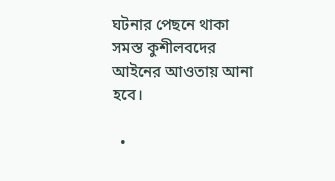ঘটনার পেছনে থাকা সমস্ত কুশীলবদের আইনের আওতায় আনা হবে।

  •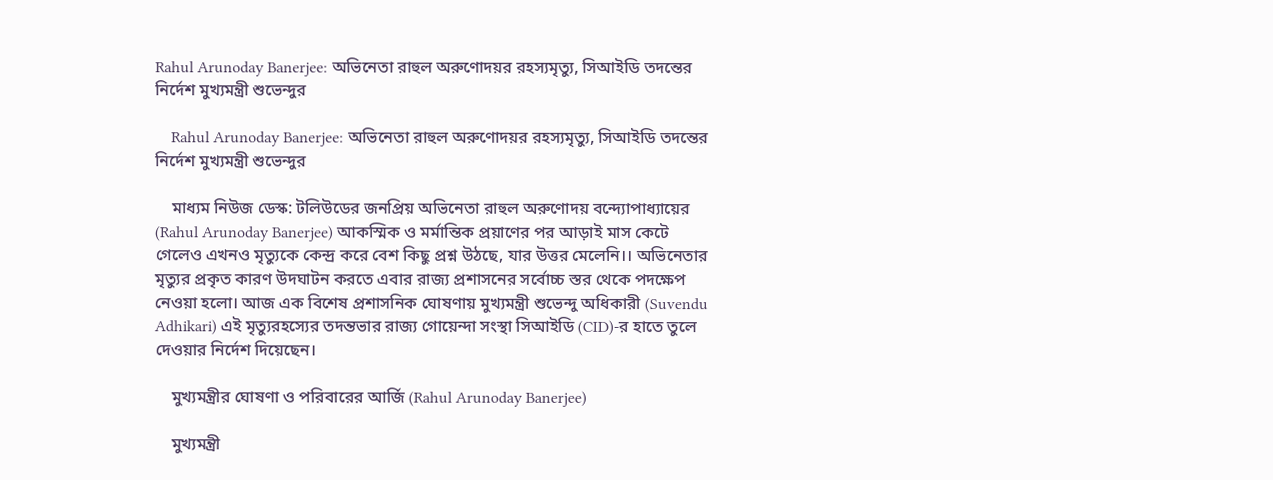Rahul Arunoday Banerjee: অভিনেতা রাহুল অরুণোদয়র রহস্যমৃত্যু, সিআইডি তদন্তের নির্দেশ মুখ্যমন্ত্রী শুভেন্দুর

    Rahul Arunoday Banerjee: অভিনেতা রাহুল অরুণোদয়র রহস্যমৃত্যু, সিআইডি তদন্তের নির্দেশ মুখ্যমন্ত্রী শুভেন্দুর

    মাধ্যম নিউজ ডেস্ক: টলিউডের জনপ্রিয় অভিনেতা রাহুল অরুণোদয় বন্দ্যোপাধ্যায়ের (Rahul Arunoday Banerjee) আকস্মিক ও মর্মান্তিক প্রয়াণের পর আড়াই মাস কেটে গেলেও এখনও মৃত্যুকে কেন্দ্র করে বেশ কিছু প্রশ্ন উঠছে, যার উত্তর মেলেনি।। অভিনেতার মৃত্যুর প্রকৃত কারণ উদঘাটন করতে এবার রাজ্য প্রশাসনের সর্বোচ্চ স্তর থেকে পদক্ষেপ নেওয়া হলো। আজ এক বিশেষ প্রশাসনিক ঘোষণায় মুখ্যমন্ত্রী শুভেন্দু অধিকারী (Suvendu Adhikari) এই মৃত্যুরহস্যের তদন্তভার রাজ্য গোয়েন্দা সংস্থা সিআইডি (CID)-র হাতে তুলে দেওয়ার নির্দেশ দিয়েছেন।

    মুখ্যমন্ত্রীর ঘোষণা ও পরিবারের আর্জি (Rahul Arunoday Banerjee)

    মুখ্যমন্ত্রী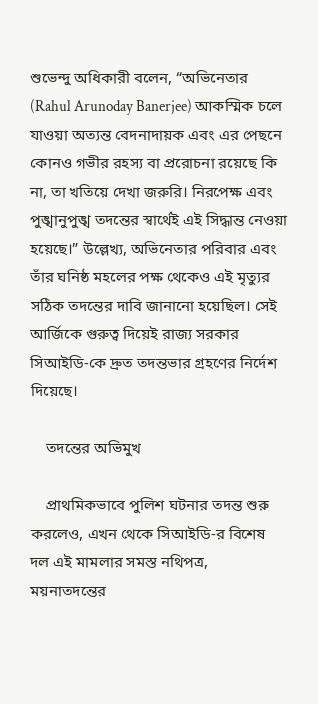শুভেন্দু অধিকারী বলেন, “অভিনেতার (Rahul Arunoday Banerjee) আকস্মিক চলে যাওয়া অত্যন্ত বেদনাদায়ক এবং এর পেছনে কোনও গভীর রহস্য বা প্ররোচনা রয়েছে কি না, তা খতিয়ে দেখা জরুরি। নিরপেক্ষ এবং পুঙ্খানুপুঙ্খ তদন্তের স্বার্থেই এই সিদ্ধান্ত নেওয়া হয়েছে।” উল্লেখ্য, অভিনেতার পরিবার এবং তাঁর ঘনিষ্ঠ মহলের পক্ষ থেকেও এই মৃত্যুর সঠিক তদন্তের দাবি জানানো হয়েছিল। সেই আর্জিকে গুরুত্ব দিয়েই রাজ্য সরকার সিআইডি-কে দ্রুত তদন্তভার গ্রহণের নির্দেশ দিয়েছে।

    তদন্তের অভিমুখ

    প্রাথমিকভাবে পুলিশ ঘটনার তদন্ত শুরু করলেও, এখন থেকে সিআইডি-র বিশেষ দল এই মামলার সমস্ত নথিপত্র, ময়নাতদন্তের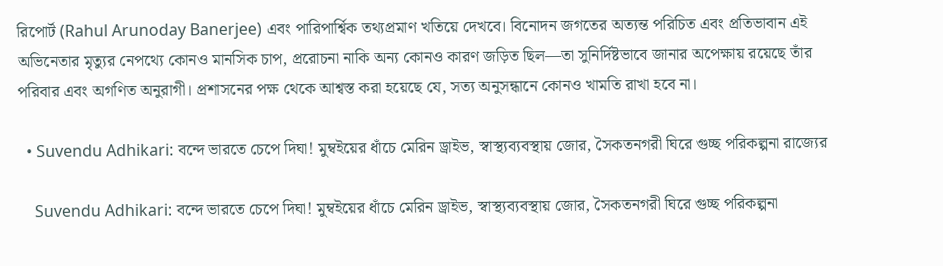রিপোর্ট (Rahul Arunoday Banerjee) এবং পারিপার্শ্বিক তথ্যপ্রমাণ খতিয়ে দেখবে। বিনোদন জগতের অত্যন্ত পরিচিত এবং প্রতিভাবান এই অভিনেতার মৃত্যুর নেপথ্যে কোনও মানসিক চাপ, প্ররোচনা নাকি অন্য কোনও কারণ জড়িত ছিল—তা সুনির্দিষ্টভাবে জানার অপেক্ষায় রয়েছে তাঁর পরিবার এবং অগণিত অনুরাগী। প্রশাসনের পক্ষ থেকে আশ্বস্ত করা হয়েছে যে, সত্য অনুসন্ধানে কোনও খামতি রাখা হবে না।

  • Suvendu Adhikari: বন্দে ভারতে চেপে দিঘা! মুম্বইয়ের ধাঁচে মেরিন ড্রাইভ, স্বাস্থ্যব্যবস্থায় জোর, সৈকতনগরী ঘিরে গুচ্ছ পরিকল্পনা রাজ্যের

    Suvendu Adhikari: বন্দে ভারতে চেপে দিঘা! মুম্বইয়ের ধাঁচে মেরিন ড্রাইভ, স্বাস্থ্যব্যবস্থায় জোর, সৈকতনগরী ঘিরে গুচ্ছ পরিকল্পনা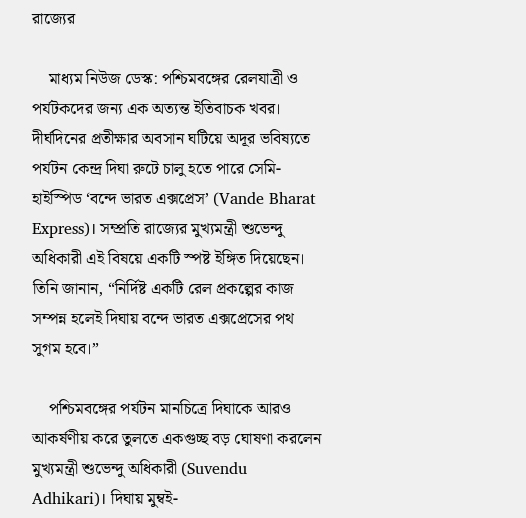রাজ্যের

    মাধ্যম নিউজ ডেস্ক: পশ্চিমবঙ্গের রেলযাত্রী ও পর্যটকদের জন্য এক অত্যন্ত ইতিবাচক খবর। দীর্ঘদিনের প্রতীক্ষার অবসান ঘটিয়ে অদূর ভবিষ্যতে পর্যটন কেন্দ্র দিঘা রুটে চালু হতে পারে সেমি-হাইস্পিড ‘বন্দে ভারত এক্সপ্রেস’ (Vande Bharat Express)। সম্প্রতি রাজ্যের মুখ্যমন্ত্রী শুভেন্দু অধিকারী এই বিষয়ে একটি স্পষ্ট ইঙ্গিত দিয়েছেন। তিনি জানান, “নির্দিষ্ট একটি রেল প্রকল্পের কাজ সম্পন্ন হলেই দিঘায় বন্দে ভারত এক্সপ্রেসের পথ সুগম হবে।”

    পশ্চিমবঙ্গের পর্যটন মানচিত্রে দিঘাকে আরও আকর্ষণীয় করে তুলতে একগুচ্ছ বড় ঘোষণা করলেন মুখ্যমন্ত্রী শুভেন্দু অধিকারী (Suvendu Adhikari)। দিঘায় মুম্বই-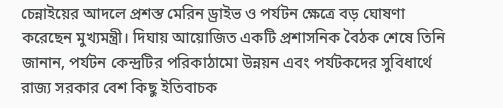চেন্নাইয়ের আদলে প্রশস্ত মেরিন ড্রাইভ ও পর্যটন ক্ষেত্রে বড় ঘোষণা করেছেন মুখ্যমন্ত্রী। দিঘায় আয়োজিত একটি প্রশাসনিক বৈঠক শেষে তিনি জানান, পর্যটন কেন্দ্রটির পরিকাঠামো উন্নয়ন এবং পর্যটকদের সুবিধার্থে রাজ্য সরকার বেশ কিছু ইতিবাচক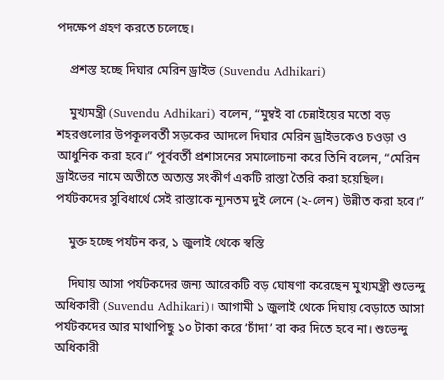পদক্ষেপ গ্রহণ করতে চলেছে।

    প্রশস্ত হচ্ছে দিঘার মেরিন ড্রাইভ (Suvendu Adhikari)

    মুখ্যমন্ত্রী (Suvendu Adhikari) বলেন, “মুম্বই বা চেন্নাইয়ের মতো বড় শহরগুলোর উপকূলবর্তী সড়কের আদলে দিঘার মেরিন ড্রাইভকেও চওড়া ও আধুনিক করা হবে।” পূর্ববর্তী প্রশাসনের সমালোচনা করে তিনি বলেন, “মেরিন ড্রাইভের নামে অতীতে অত্যন্ত সংকীর্ণ একটি রাস্তা তৈরি করা হয়েছিল। পর্যটকদের সুবিধার্থে সেই রাস্তাকে ন্যূনতম দুই লেনে (২-লেন) উন্নীত করা হবে।”

    মুক্ত হচ্ছে পর্যটন কর, ১ জুলাই থেকে স্বস্তি

    দিঘায় আসা পর্যটকদের জন্য আরেকটি বড় ঘোষণা করেছেন মুখ্যমন্ত্রী শুভেন্দু অধিকারী (Suvendu Adhikari)। আগামী ১ জুলাই থেকে দিঘায় বেড়াতে আসা পর্যটকদের আর মাথাপিছু ১০ টাকা করে ‘চাঁদা’ বা কর দিতে হবে না। শুভেন্দু অধিকারী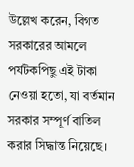উল্লেখ করেন, বিগত সরকারের আমলে পর্যটকপিছু এই টাকা নেওয়া হতো, যা বর্তমান সরকার সম্পূর্ণ বাতিল করার সিদ্ধান্ত নিয়েছে।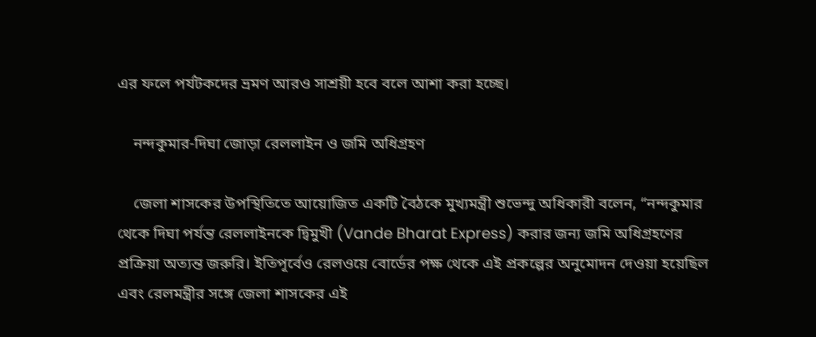এর ফলে পর্যটকদের ভ্রমণ আরও সাশ্রয়ী হবে বলে আশা করা হচ্ছে।

    নন্দকুমার-দিঘা জোড়া রেললাইন ও জমি অধিগ্রহণ

    জেলা শাসকের উপস্থিতিতে আয়োজিত একটি বৈঠকে মুখ্যমন্ত্রী শুভেন্দু অধিকারী বলেন, “নন্দকুমার থেকে দিঘা পর্যন্ত রেললাইনকে দ্বিমুখী (Vande Bharat Express) করার জন্য জমি অধিগ্রহণের প্রক্রিয়া অত্যন্ত জরুরি। ইতিপূর্বেও রেলওয়ে বোর্ডের পক্ষ থেকে এই প্রকল্পের অনুমোদন দেওয়া হয়েছিল এবং রেলমন্ত্রীর সঙ্গে জেলা শাসকের এই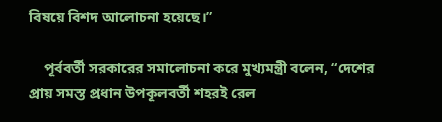বিষয়ে বিশদ আলোচনা হয়েছে।”

    পূর্ববর্তী সরকারের সমালোচনা করে মুখ্যমন্ত্রী বলেন, “দেশের প্রায় সমস্ত প্রধান উপকূলবর্তী শহরই রেল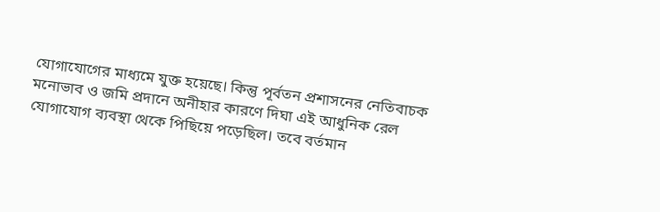যোগাযোগের মাধ্যমে যুক্ত হয়েছে। কিন্তু পূর্বতন প্রশাসনের নেতিবাচক মনোভাব ও জমি প্রদানে অনীহার কারণে দিঘা এই আধুনিক রেল যোগাযোগ ব্যবস্থা থেকে পিছিয়ে পড়েছিল। তবে বর্তমান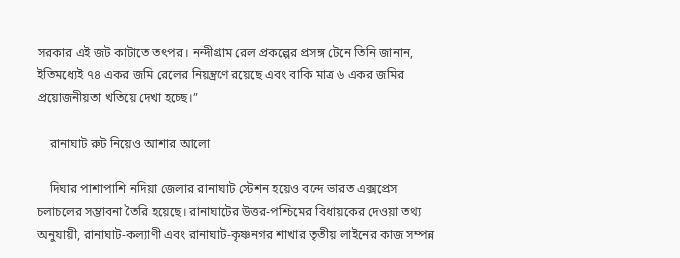সরকার এই জট কাটাতে তৎপর। নন্দীগ্রাম রেল প্রকল্পের প্রসঙ্গ টেনে তিনি জানান, ইতিমধ্যেই ৭৪ একর জমি রেলের নিয়ন্ত্রণে রয়েছে এবং বাকি মাত্র ৬ একর জমির প্রয়োজনীয়তা খতিয়ে দেখা হচ্ছে।”

    রানাঘাট রুট নিয়েও আশার আলো

    দিঘার পাশাপাশি নদিয়া জেলার রানাঘাট স্টেশন হয়েও বন্দে ভারত এক্সপ্রেস চলাচলের সম্ভাবনা তৈরি হয়েছে। রানাঘাটের উত্তর-পশ্চিমের বিধায়কের দেওয়া তথ্য অনুযায়ী, রানাঘাট-কল্যাণী এবং রানাঘাট-কৃষ্ণনগর শাখার তৃতীয় লাইনের কাজ সম্পন্ন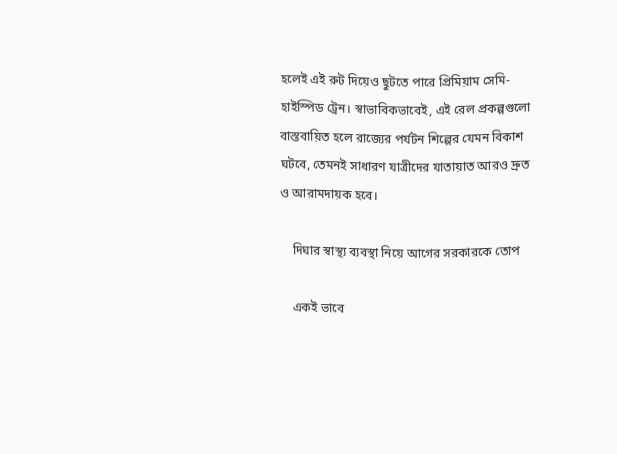হলেই এই রুট দিয়েও ছুটতে পারে প্রিমিয়াম সেমি-হাইস্পিড ট্রেন। স্বাভাবিকভাবেই, এই রেল প্রকল্পগুলো বাস্তবায়িত হলে রাজ্যের পর্যটন শিল্পের যেমন বিকাশ ঘটবে, তেমনই সাধারণ যাত্রীদের যাতায়াত আরও দ্রুত ও আরামদায়ক হবে।

    দিঘার স্বাস্থ্য ব্যবস্থা নিয়ে আগের সরকারকে তোপ

    একই ভাবে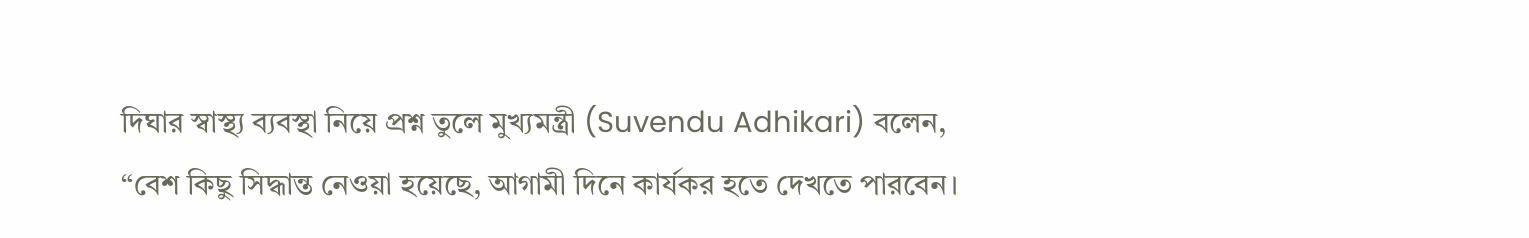দিঘার স্বাস্থ্য ব্যবস্থা নিয়ে প্রশ্ন তুলে মুখ্যমন্ত্রী (Suvendu Adhikari) বলেন, “বেশ কিছু সিদ্ধান্ত নেওয়া হয়েছে, আগামী দিনে কার্যকর হতে দেখতে পারবেন।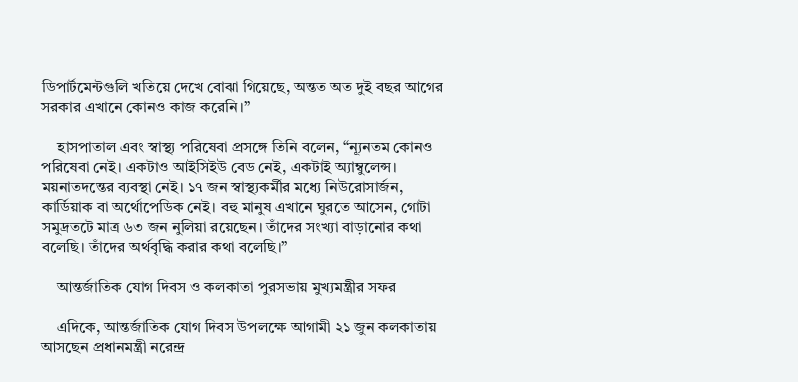ডিপার্টমেন্টগুলি খতিয়ে দেখে বোঝা গিয়েছে, অন্তত অত দুই বছর আগের সরকার এখানে কোনও কাজ করেনি।”

    হাসপাতাল এবং স্বাস্থ্য পরিষেবা প্রসঙ্গে তিনি বলেন, “ন্যূনতম কোনও পরিষেবা নেই। একটাও আইসিইউ বেড নেই, একটাই অ্যাম্বুলেন্স। ময়নাতদন্তের ব্যবস্থা নেই। ১৭ জন স্বাস্থ্যকর্মীর মধ্যে নিউরোসার্জন, কার্ডিয়াক বা অর্থোপেডিক নেই। বহু মানুষ এখানে ঘুরতে আসেন, গোটা সমুদ্রতটে মাত্র ৬৩ জন নুলিয়া রয়েছেন। তাঁদের সংখ্যা বাড়ানোর কথা বলেছি। তাঁদের অর্থবৃদ্ধি করার কথা বলেছি।”

    আন্তর্জাতিক যোগ দিবস ও কলকাতা পুরসভায় মুখ্যমন্ত্রীর সফর

    এদিকে, আন্তর্জাতিক যোগ দিবস উপলক্ষে আগামী ২১ জুন কলকাতায় আসছেন প্রধানমন্ত্রী নরেন্দ্র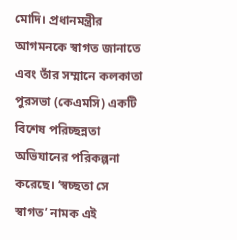মোদি। প্রধানমন্ত্রীর আগমনকে স্বাগত জানাতে এবং তাঁর সম্মানে কলকাতা পুরসভা (কেএমসি) একটি বিশেষ পরিচ্ছন্নতা অভিযানের পরিকল্পনা করেছে। ‘স্বচ্ছতা সে স্বাগত’ নামক এই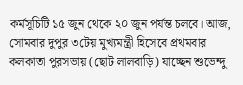কর্মসূচিটি ১৫ জুন থেকে ২০ জুন পর্যন্ত চলবে। আজ, সোমবার দুপুর ৩টেয় মুখ্যমন্ত্রী হিসেবে প্রথমবার কলকাতা পুরসভায় (ছোট লালবাড়ি) যাচ্ছেন শুভেন্দু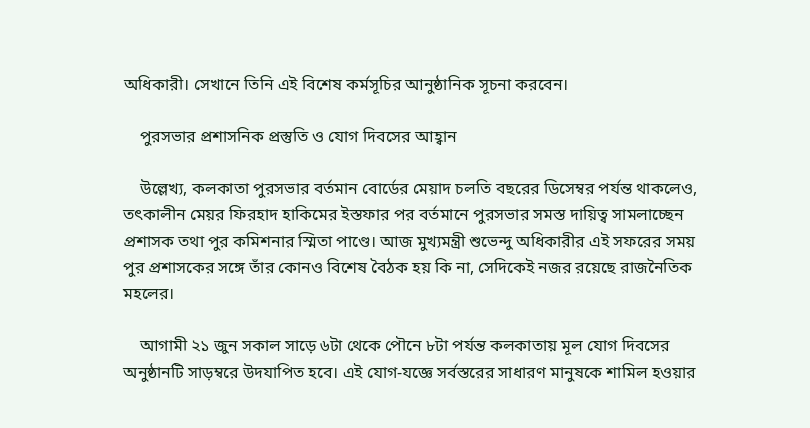অধিকারী। সেখানে তিনি এই বিশেষ কর্মসূচির আনুষ্ঠানিক সূচনা করবেন।

    পুরসভার প্রশাসনিক প্রস্তুতি ও যোগ দিবসের আহ্বান

    উল্লেখ্য, কলকাতা পুরসভার বর্তমান বোর্ডের মেয়াদ চলতি বছরের ডিসেম্বর পর্যন্ত থাকলেও, তৎকালীন মেয়র ফিরহাদ হাকিমের ইস্তফার পর বর্তমানে পুরসভার সমস্ত দায়িত্ব সামলাচ্ছেন প্রশাসক তথা পুর কমিশনার স্মিতা পাণ্ডে। আজ মুখ্যমন্ত্রী শুভেন্দু অধিকারীর এই সফরের সময় পুর প্রশাসকের সঙ্গে তাঁর কোনও বিশেষ বৈঠক হয় কি না, সেদিকেই নজর রয়েছে রাজনৈতিক মহলের।

    আগামী ২১ জুন সকাল সাড়ে ৬টা থেকে পৌনে ৮টা পর্যন্ত কলকাতায় মূল যোগ দিবসের অনুষ্ঠানটি সাড়ম্বরে উদযাপিত হবে। এই যোগ-যজ্ঞে সর্বস্তরের সাধারণ মানুষকে শামিল হওয়ার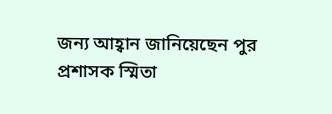জন্য আহ্বান জানিয়েছেন পুর প্রশাসক স্মিতা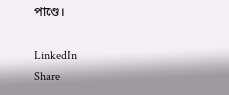পাণ্ডে।

LinkedIn
Share